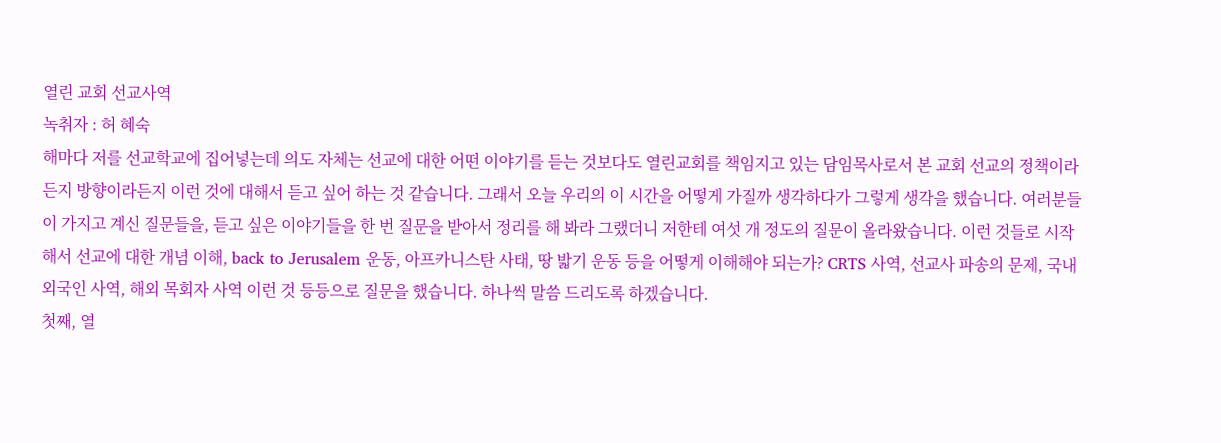열린 교회 선교사역
녹취자 : 허 혜숙
해마다 저를 선교학교에 집어넣는데 의도 자체는 선교에 대한 어떤 이야기를 듣는 것보다도 열린교회를 책임지고 있는 담임목사로서 본 교회 선교의 정책이라든지 방향이라든지 이런 것에 대해서 듣고 싶어 하는 것 같습니다. 그래서 오늘 우리의 이 시간을 어떻게 가질까 생각하다가 그렇게 생각을 했습니다. 여러분들이 가지고 계신 질문들을, 듣고 싶은 이야기들을 한 번 질문을 받아서 정리를 해 봐라 그랬더니 저한테 여섯 개 정도의 질문이 올라왔습니다. 이런 것들로 시작해서 선교에 대한 개념 이해, back to Jerusalem 운동, 아프카니스탄 사태, 땅 밟기 운동 등을 어떻게 이해해야 되는가? CRTS 사역, 선교사 파송의 문제, 국내 외국인 사역, 해외 목회자 사역 이런 것 등등으로 질문을 했습니다. 하나씩 말씀 드리도록 하겠습니다.
첫째, 열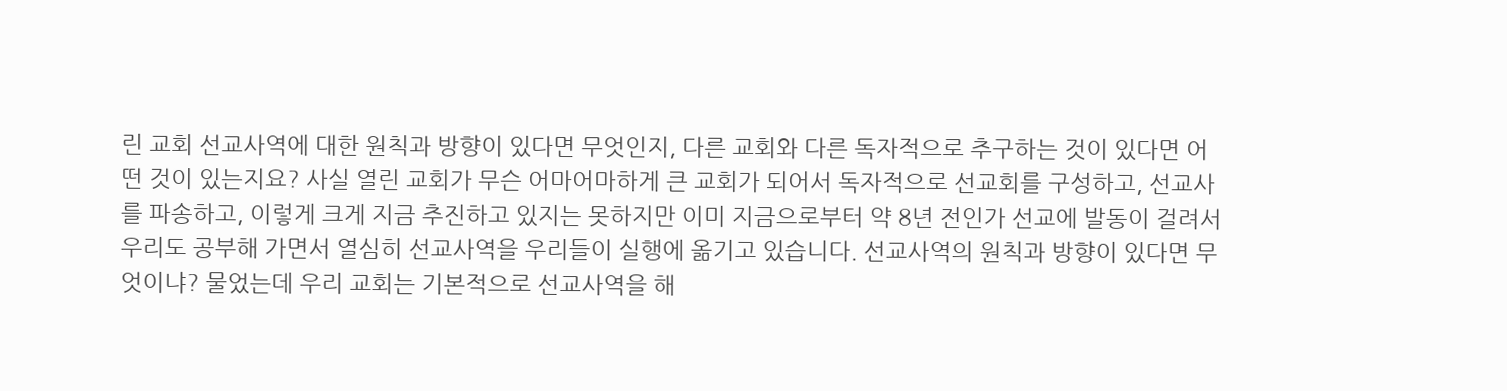린 교회 선교사역에 대한 원칙과 방향이 있다면 무엇인지, 다른 교회와 다른 독자적으로 추구하는 것이 있다면 어떤 것이 있는지요? 사실 열린 교회가 무슨 어마어마하게 큰 교회가 되어서 독자적으로 선교회를 구성하고, 선교사를 파송하고, 이렇게 크게 지금 추진하고 있지는 못하지만 이미 지금으로부터 약 8년 전인가 선교에 발동이 걸려서 우리도 공부해 가면서 열심히 선교사역을 우리들이 실행에 옮기고 있습니다. 선교사역의 원칙과 방향이 있다면 무엇이냐? 물었는데 우리 교회는 기본적으로 선교사역을 해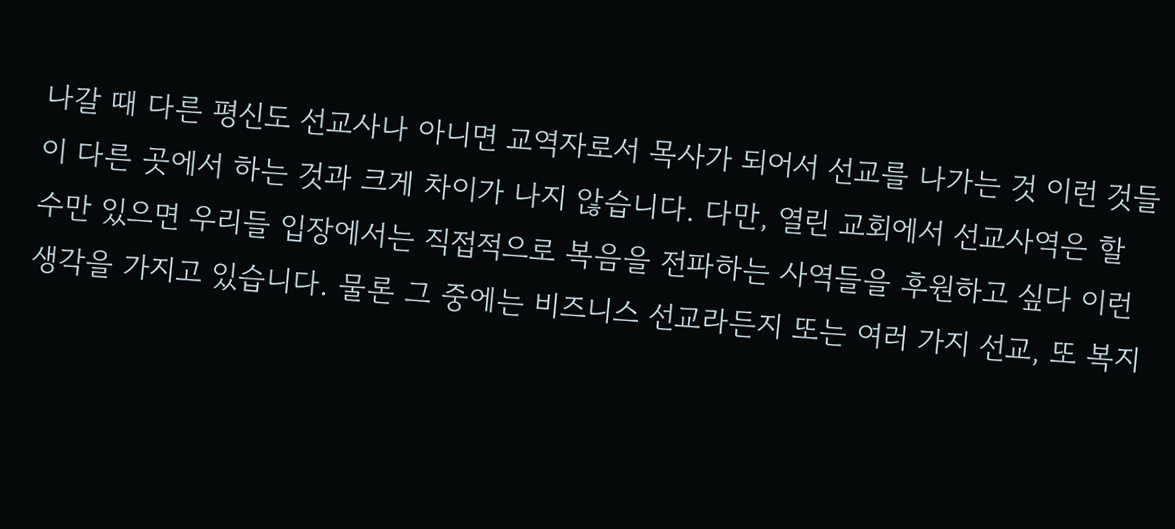나갈 때 다른 평신도 선교사나 아니면 교역자로서 목사가 되어서 선교를 나가는 것 이런 것들이 다른 곳에서 하는 것과 크게 차이가 나지 않습니다. 다만, 열린 교회에서 선교사역은 할 수만 있으면 우리들 입장에서는 직접적으로 복음을 전파하는 사역들을 후원하고 싶다 이런 생각을 가지고 있습니다. 물론 그 중에는 비즈니스 선교라든지 또는 여러 가지 선교, 또 복지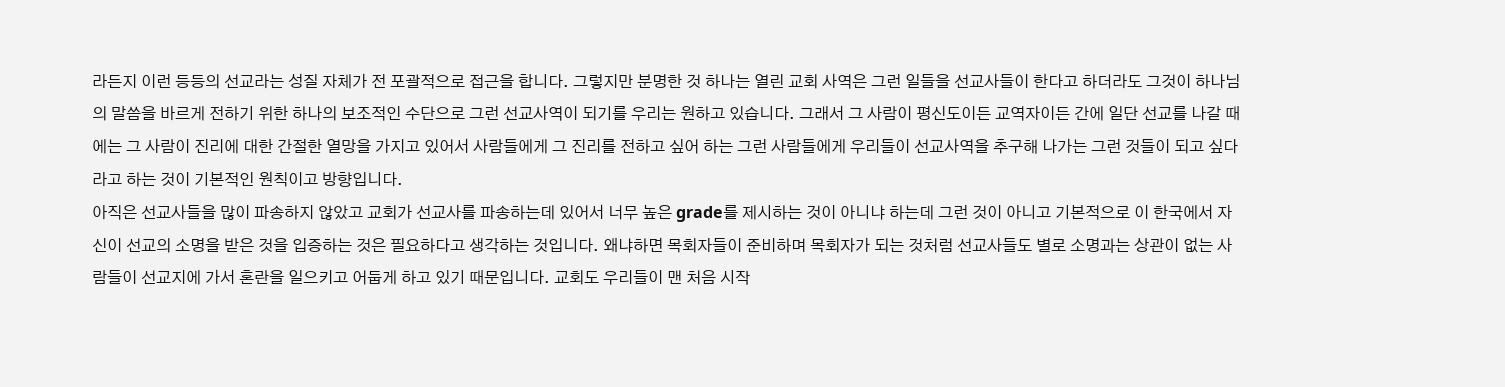라든지 이런 등등의 선교라는 성질 자체가 전 포괄적으로 접근을 합니다. 그렇지만 분명한 것 하나는 열린 교회 사역은 그런 일들을 선교사들이 한다고 하더라도 그것이 하나님의 말씀을 바르게 전하기 위한 하나의 보조적인 수단으로 그런 선교사역이 되기를 우리는 원하고 있습니다. 그래서 그 사람이 평신도이든 교역자이든 간에 일단 선교를 나갈 때에는 그 사람이 진리에 대한 간절한 열망을 가지고 있어서 사람들에게 그 진리를 전하고 싶어 하는 그런 사람들에게 우리들이 선교사역을 추구해 나가는 그런 것들이 되고 싶다 라고 하는 것이 기본적인 원칙이고 방향입니다.
아직은 선교사들을 많이 파송하지 않았고 교회가 선교사를 파송하는데 있어서 너무 높은 grade를 제시하는 것이 아니냐 하는데 그런 것이 아니고 기본적으로 이 한국에서 자신이 선교의 소명을 받은 것을 입증하는 것은 필요하다고 생각하는 것입니다. 왜냐하면 목회자들이 준비하며 목회자가 되는 것처럼 선교사들도 별로 소명과는 상관이 없는 사람들이 선교지에 가서 혼란을 일으키고 어둡게 하고 있기 때문입니다. 교회도 우리들이 맨 처음 시작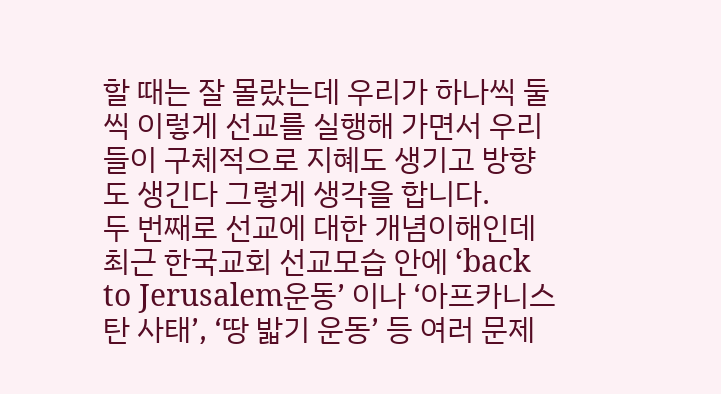할 때는 잘 몰랐는데 우리가 하나씩 둘 씩 이렇게 선교를 실행해 가면서 우리들이 구체적으로 지혜도 생기고 방향도 생긴다 그렇게 생각을 합니다.
두 번째로 선교에 대한 개념이해인데 최근 한국교회 선교모습 안에 ‘back to Jerusalem운동’ 이나 ‘아프카니스탄 사태’, ‘땅 밟기 운동’ 등 여러 문제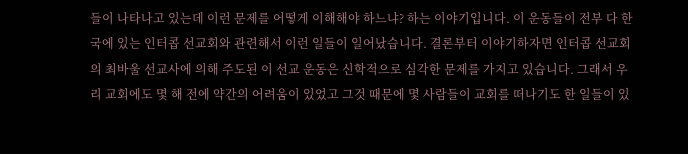들이 나타나고 있는데 이런 문제를 어떻게 이해해야 하느냐? 하는 이야기입니다. 이 운동들이 전부 다 한국에 있는 인터콥 선교회와 관련해서 이런 일들이 일어났습니다. 결론부터 이야기하자면 인터콥 선교회의 최바울 선교사에 의해 주도된 이 선교 운동은 신학적으로 심각한 문제를 가지고 있습니다. 그래서 우리 교회에도 몇 해 전에 약간의 어려움이 있었고 그것 때문에 몇 사람들이 교회를 떠나기도 한 일들이 있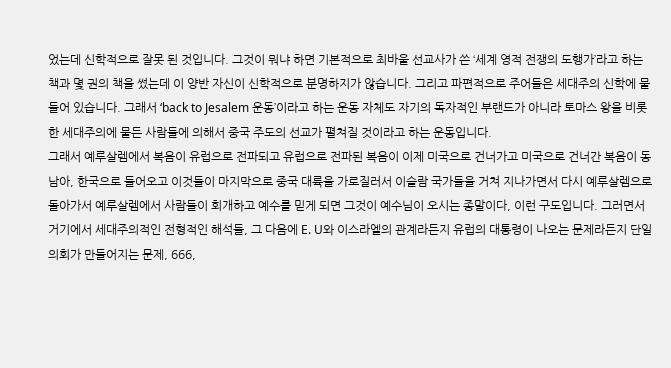었는데 신학적으로 잘못 된 것입니다. 그것이 뭐냐 하면 기본적으로 최바울 선교사가 쓴 ‘세계 영적 전쟁의 도행가’라고 하는 책과 몇 권의 책을 썼는데 이 양반 자신이 신학적으로 분명하지가 않습니다. 그리고 파편적으로 주어들은 세대주의 신학에 물들어 있습니다. 그래서 ‘back to Jesalem 운동’이라고 하는 운동 자체도 자기의 독자적인 부랜드가 아니라 토마스 왕을 비롯한 세대주의에 물든 사람들에 의해서 중국 주도의 선교가 펼쳐질 것이라고 하는 운동입니다.
그래서 예루살렘에서 복음이 유럽으로 전파되고 유럽으로 전파된 복음이 이제 미국으로 건너가고 미국으로 건너간 복음이 동남아, 한국으로 들어오고 이것들이 마지막으로 중국 대륙을 가로질러서 이슬람 국가들을 거쳐 지나가면서 다시 예루살렘으로 돌아가서 예루살렘에서 사람들이 회개하고 예수를 믿게 되면 그것이 예수님이 오시는 종말이다, 이런 구도입니다. 그러면서 거기에서 세대주의적인 전형적인 해석들, 그 다음에 E. U와 이스라엘의 관계라든지 유럽의 대통령이 나오는 문제라든지 단일의회가 만들어지는 문제, 666,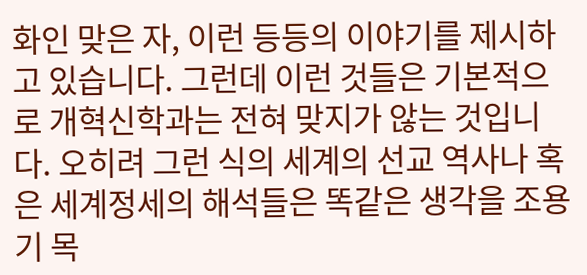화인 맞은 자, 이런 등등의 이야기를 제시하고 있습니다. 그런데 이런 것들은 기본적으로 개혁신학과는 전혀 맞지가 않는 것입니다. 오히려 그런 식의 세계의 선교 역사나 혹은 세계정세의 해석들은 똑같은 생각을 조용기 목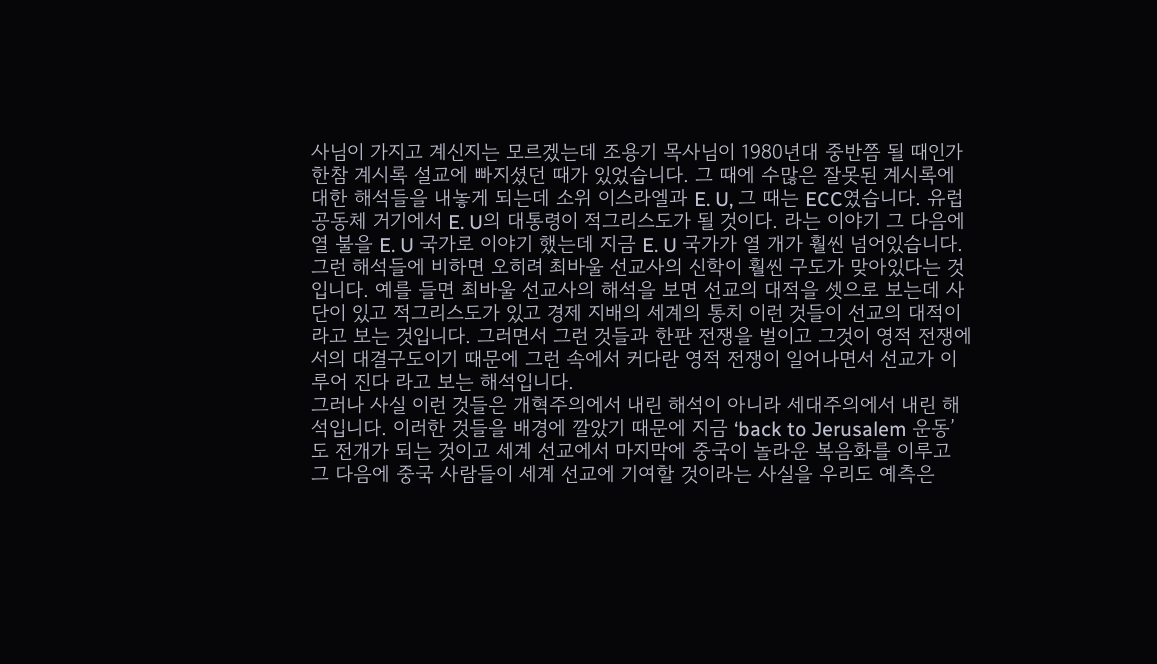사님이 가지고 계신지는 모르겠는데 조용기 목사님이 1980년대 중반쯤 될 때인가 한참 계시록 설교에 빠지셨던 때가 있었습니다. 그 때에 수많은 잘못된 계시록에 대한 해석들을 내놓게 되는데 소위 이스라엘과 E. U, 그 때는 ECC였습니다. 유럽 공동체 거기에서 E. U의 대통령이 적그리스도가 될 것이다. 라는 이야기 그 다음에 열 불을 E. U 국가로 이야기 했는데 지금 E. U 국가가 열 개가 훨씬 넘어있습니다. 그런 해석들에 비하면 오히려 최바울 선교사의 신학이 훨씬 구도가 맞아있다는 것입니다. 예를 들면 최바울 선교사의 해석을 보면 선교의 대적을 셋으로 보는데 사단이 있고 적그리스도가 있고 경제 지배의 세계의 통치 이런 것들이 선교의 대적이라고 보는 것입니다. 그러면서 그런 것들과 한판 전쟁을 벌이고 그것이 영적 전쟁에서의 대결구도이기 때문에 그런 속에서 커다란 영적 전쟁이 일어나면서 선교가 이루어 진다 라고 보는 해석입니다.
그러나 사실 이런 것들은 개혁주의에서 내린 해석이 아니라 세대주의에서 내린 해석입니다. 이러한 것들을 배경에 깔았기 때문에 지금 ‘back to Jerusalem 운동’도 전개가 되는 것이고 세계 선교에서 마지막에 중국이 놀라운 복음화를 이루고 그 다음에 중국 사람들이 세계 선교에 기여할 것이라는 사실을 우리도 예측은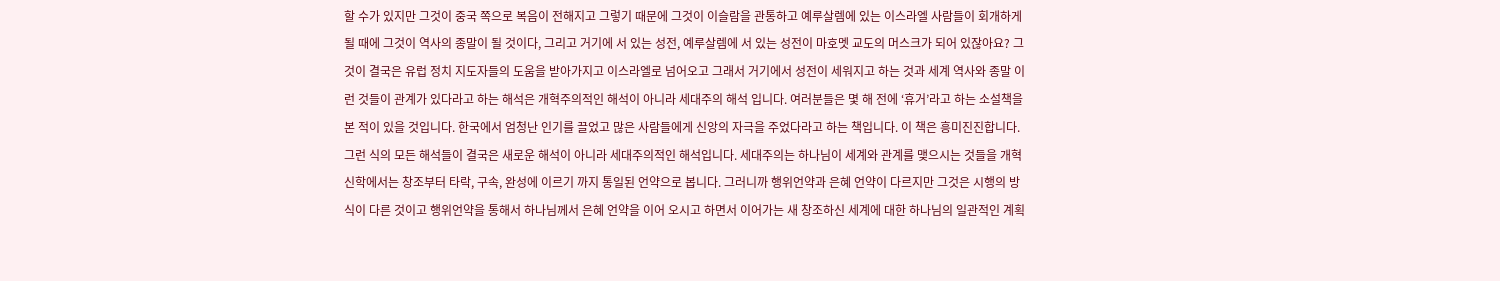할 수가 있지만 그것이 중국 쪽으로 복음이 전해지고 그렇기 때문에 그것이 이슬람을 관통하고 예루살렘에 있는 이스라엘 사람들이 회개하게 될 때에 그것이 역사의 종말이 될 것이다, 그리고 거기에 서 있는 성전, 예루살렘에 서 있는 성전이 마호멧 교도의 머스크가 되어 있잖아요? 그것이 결국은 유럽 정치 지도자들의 도움을 받아가지고 이스라엘로 넘어오고 그래서 거기에서 성전이 세워지고 하는 것과 세계 역사와 종말 이런 것들이 관계가 있다라고 하는 해석은 개혁주의적인 해석이 아니라 세대주의 해석 입니다. 여러분들은 몇 해 전에 ‘휴거’라고 하는 소설책을 본 적이 있을 것입니다. 한국에서 엄청난 인기를 끌었고 많은 사람들에게 신앙의 자극을 주었다라고 하는 책입니다. 이 책은 흥미진진합니다. 그런 식의 모든 해석들이 결국은 새로운 해석이 아니라 세대주의적인 해석입니다. 세대주의는 하나님이 세계와 관계를 맺으시는 것들을 개혁신학에서는 창조부터 타락, 구속, 완성에 이르기 까지 통일된 언약으로 봅니다. 그러니까 행위언약과 은혜 언약이 다르지만 그것은 시행의 방식이 다른 것이고 행위언약을 통해서 하나님께서 은혜 언약을 이어 오시고 하면서 이어가는 새 창조하신 세계에 대한 하나님의 일관적인 계획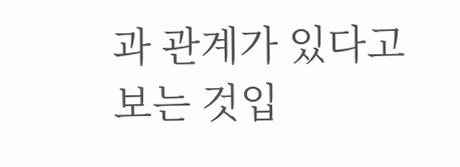과 관계가 있다고 보는 것입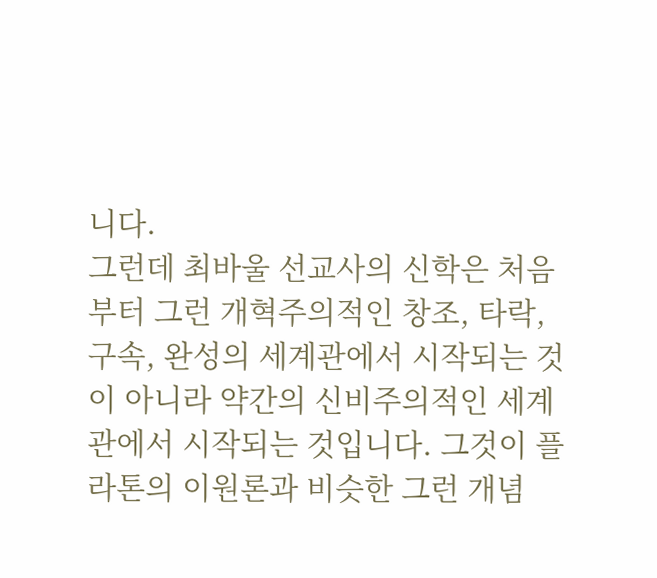니다.
그런데 최바울 선교사의 신학은 처음부터 그런 개혁주의적인 창조, 타락, 구속, 완성의 세계관에서 시작되는 것이 아니라 약간의 신비주의적인 세계관에서 시작되는 것입니다. 그것이 플라톤의 이원론과 비슷한 그런 개념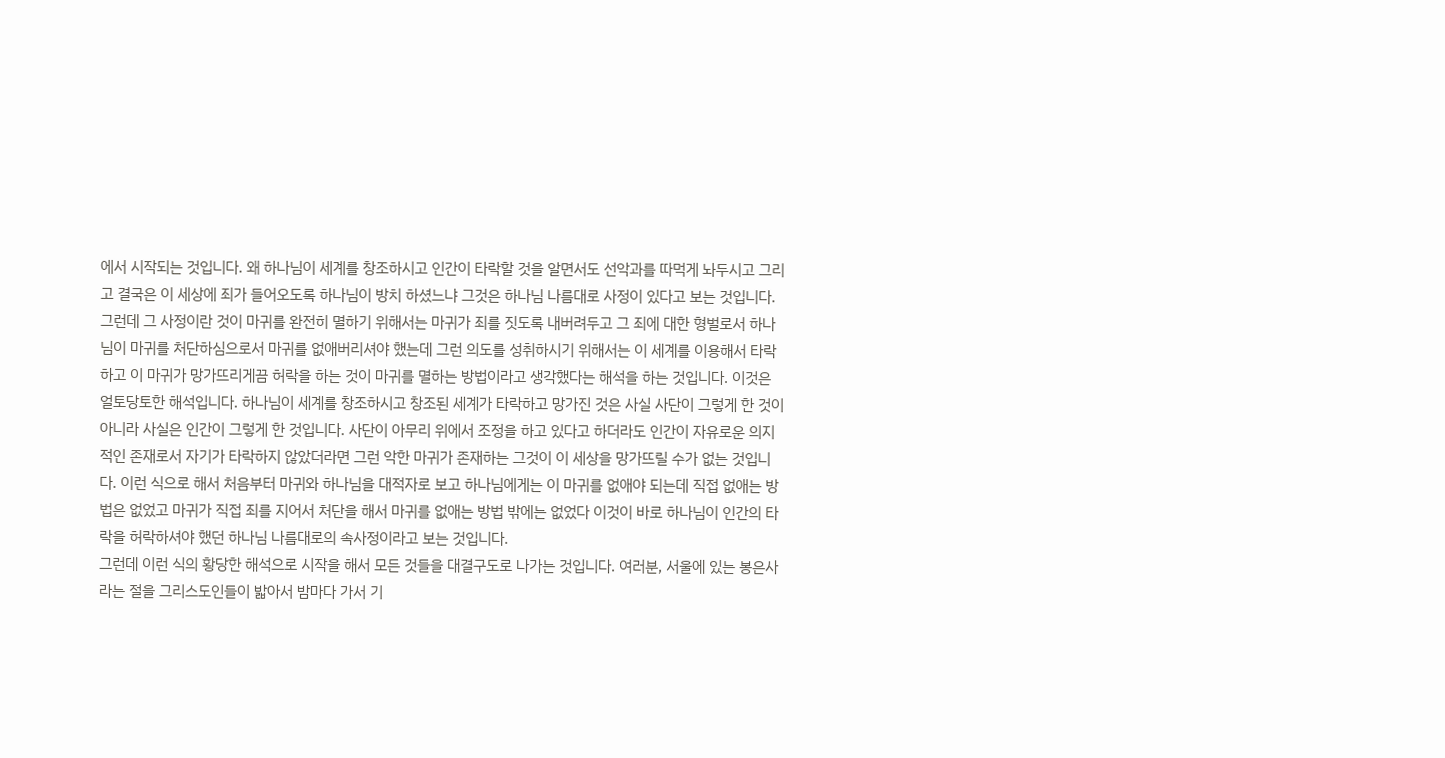에서 시작되는 것입니다. 왜 하나님이 세계를 창조하시고 인간이 타락할 것을 알면서도 선악과를 따먹게 놔두시고 그리고 결국은 이 세상에 죄가 들어오도록 하나님이 방치 하셨느냐 그것은 하나님 나름대로 사정이 있다고 보는 것입니다. 그런데 그 사정이란 것이 마귀를 완전히 멸하기 위해서는 마귀가 죄를 짓도록 내버려두고 그 죄에 대한 형벌로서 하나님이 마귀를 처단하심으로서 마귀를 없애버리셔야 했는데 그런 의도를 성취하시기 위해서는 이 세계를 이용해서 타락하고 이 마귀가 망가뜨리게끔 허락을 하는 것이 마귀를 멸하는 방법이라고 생각했다는 해석을 하는 것입니다. 이것은 얼토당토한 해석입니다. 하나님이 세계를 창조하시고 창조된 세계가 타락하고 망가진 것은 사실 사단이 그렇게 한 것이 아니라 사실은 인간이 그렇게 한 것입니다. 사단이 아무리 위에서 조정을 하고 있다고 하더라도 인간이 자유로운 의지적인 존재로서 자기가 타락하지 않았더라면 그런 악한 마귀가 존재하는 그것이 이 세상을 망가뜨릴 수가 없는 것입니다. 이런 식으로 해서 처음부터 마귀와 하나님을 대적자로 보고 하나님에게는 이 마귀를 없애야 되는데 직접 없애는 방법은 없었고 마귀가 직접 죄를 지어서 처단을 해서 마귀를 없애는 방법 밖에는 없었다 이것이 바로 하나님이 인간의 타락을 허락하셔야 했던 하나님 나름대로의 속사정이라고 보는 것입니다.
그런데 이런 식의 황당한 해석으로 시작을 해서 모든 것들을 대결구도로 나가는 것입니다. 여러분, 서울에 있는 봉은사라는 절을 그리스도인들이 밟아서 밤마다 가서 기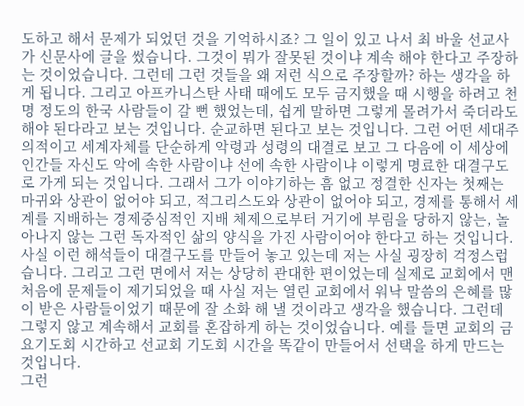도하고 해서 문제가 되었던 것을 기억하시죠? 그 일이 있고 나서 최 바울 선교사가 신문사에 글을 썼습니다. 그것이 뭐가 잘못된 것이냐 계속 해야 한다고 주장하는 것이었습니다. 그런데 그런 것들을 왜 저런 식으로 주장할까? 하는 생각을 하게 됩니다. 그리고 아프카니스탄 사태 때에도 모두 금지했을 때 시행을 하려고 천 명 정도의 한국 사람들이 갈 뻔 했었는데, 쉽게 말하면 그렇게 몰려가서 죽더라도 해야 된다라고 보는 것입니다. 순교하면 된다고 보는 것입니다. 그런 어떤 세대주의적이고 세계자체를 단순하게 악령과 성령의 대결로 보고 그 다음에 이 세상에 인간들 자신도 악에 속한 사람이냐 선에 속한 사람이냐 이렇게 명료한 대결구도로 가게 되는 것입니다. 그래서 그가 이야기하는 흠 없고 정결한 신자는 첫째는 마귀와 상관이 없어야 되고, 적그리스도와 상관이 없어야 되고, 경제를 통해서 세계를 지배하는 경제중심적인 지배 체제으로부터 거기에 부림을 당하지 않는, 놀아나지 않는 그런 독자적인 삶의 양식을 가진 사람이어야 한다고 하는 것입니다. 사실 이런 해석들이 대결구도를 만들어 놓고 있는데 저는 사실 굉장히 걱정스럽습니다. 그리고 그런 면에서 저는 상당히 관대한 편이었는데 실제로 교회에서 맨 처음에 문제들이 제기되었을 때 사실 저는 열린 교회에서 워낙 말씀의 은혜를 많이 받은 사람들이었기 때문에 잘 소화 해 낼 것이라고 생각을 했습니다. 그런데 그렇지 않고 계속해서 교회를 혼잡하게 하는 것이었습니다. 예를 들면 교회의 금요기도회 시간하고 선교회 기도회 시간을 똑같이 만들어서 선택을 하게 만드는 것입니다.
그런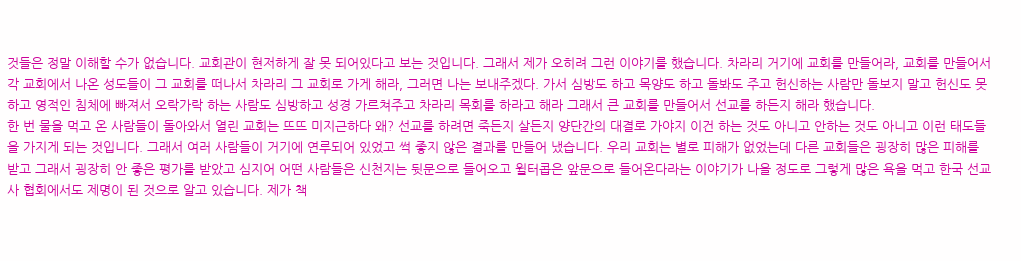것들은 정말 이해할 수가 없습니다. 교회관이 현저하게 잘 못 되어있다고 보는 것입니다. 그래서 제가 오히려 그런 이야기를 했습니다. 차라리 거기에 교회를 만들어라, 교회를 만들어서 각 교회에서 나온 성도들이 그 교회를 떠나서 차라리 그 교회로 가게 해라, 그러면 나는 보내주겠다. 가서 심방도 하고 목양도 하고 돌봐도 주고 헌신하는 사람만 돌보지 말고 헌신도 못하고 영적인 침체에 빠져서 오락가락 하는 사람도 심방하고 성경 가르쳐주고 차라리 목회를 하라고 해라 그래서 큰 교회를 만들어서 선교를 하든지 해라 했습니다.
한 번 물을 먹고 온 사람들이 돌아와서 열린 교회는 뜨뜨 미지근하다 왜? 선교를 하려면 죽든지 살든지 양단간의 대결로 가야지 이건 하는 것도 아니고 안하는 것도 아니고 이런 태도들을 가지게 되는 것입니다. 그래서 여러 사람들이 거기에 연루되어 있었고 썩 좋지 않은 결과를 만들어 냈습니다. 우리 교회는 별로 피해가 없었는데 다른 교회들은 굉장히 많은 피해를 받고 그래서 굉장히 안 좋은 평가를 받았고 심지어 어떤 사람들은 신천지는 뒷문으로 들어오고 윌터콥은 앞문으로 들어온다라는 이야기가 나올 정도로 그렇게 많은 욕을 먹고 한국 선교사 협회에서도 제명이 된 것으로 알고 있습니다. 제가 책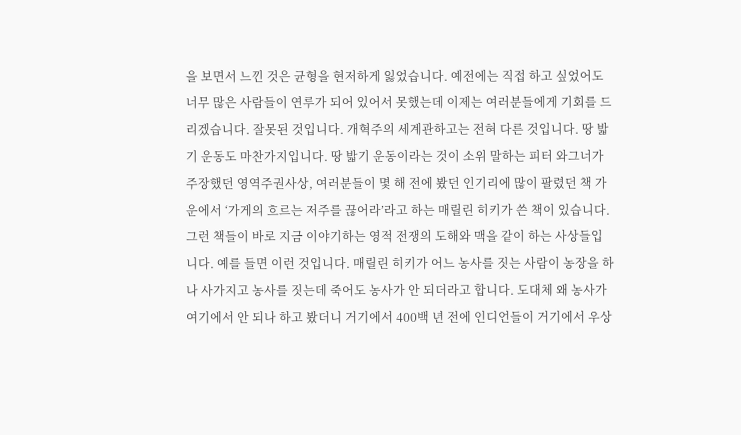을 보면서 느낀 것은 균형을 현저하게 잃었습니다. 예전에는 직접 하고 싶었어도 너무 많은 사람들이 연루가 되어 있어서 못했는데 이제는 여러분들에게 기회를 드리겠습니다. 잘못된 것입니다. 개혁주의 세계관하고는 전혀 다른 것입니다. 땅 밟기 운동도 마찬가지입니다. 땅 밟기 운동이라는 것이 소위 말하는 피터 와그너가 주장했던 영역주권사상, 여러분들이 몇 해 전에 봤던 인기리에 많이 팔렸던 책 가운에서 ‘가게의 흐르는 저주를 끊어라’라고 하는 매릴린 히키가 쓴 책이 있습니다. 그런 책들이 바로 지금 이야기하는 영적 전쟁의 도해와 맥을 같이 하는 사상들입니다. 예를 들면 이런 것입니다. 매릴린 히키가 어느 농사를 짓는 사람이 농장을 하나 사가지고 농사를 짓는데 죽어도 농사가 안 되더라고 합니다. 도대체 왜 농사가 여기에서 안 되나 하고 봤더니 거기에서 400백 년 전에 인디언들이 거기에서 우상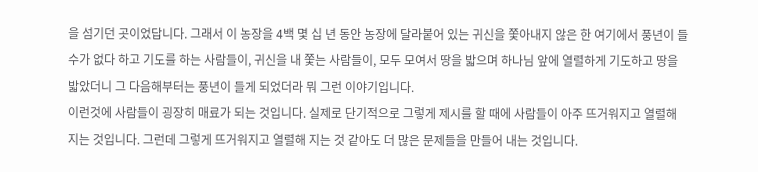을 섬기던 곳이었답니다. 그래서 이 농장을 4백 몇 십 년 동안 농장에 달라붙어 있는 귀신을 쫓아내지 않은 한 여기에서 풍년이 들 수가 없다 하고 기도를 하는 사람들이, 귀신을 내 쫓는 사람들이, 모두 모여서 땅을 밟으며 하나님 앞에 열렬하게 기도하고 땅을 밟았더니 그 다음해부터는 풍년이 들게 되었더라 뭐 그런 이야기입니다.
이런것에 사람들이 굉장히 매료가 되는 것입니다. 실제로 단기적으로 그렇게 제시를 할 때에 사람들이 아주 뜨거워지고 열렬해 지는 것입니다. 그런데 그렇게 뜨거워지고 열렬해 지는 것 같아도 더 많은 문제들을 만들어 내는 것입니다.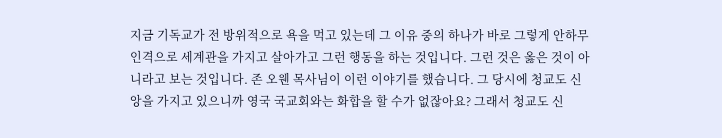지금 기독교가 전 방위적으로 욕을 먹고 있는데 그 이유 중의 하나가 바로 그렇게 안하무인격으로 세계관을 가지고 살아가고 그런 행동을 하는 것입니다. 그런 것은 옳은 것이 아니라고 보는 것입니다. 존 오웬 목사님이 이런 이야기를 했습니다. 그 당시에 청교도 신앙을 가지고 있으니까 영국 국교회와는 화합을 할 수가 없잖아요? 그래서 청교도 신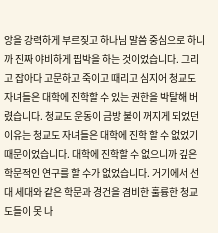앙을 강력하게 부르짖고 하나님 말씀 중심으로 하니까 진짜 야비하게 핍박을 하는 것이었습니다. 그리고 잡아다 고문하고 죽이고 때리고 심지어 청교도 자녀들은 대학에 진학할 수 있는 권한을 박탈해 버렸습니다. 청교도 운동이 금방 불이 꺼지게 되었던 이유는 청교도 자녀들은 대학에 진학 할 수 없었기 때문이었습니다. 대학에 진학할 수 없으니까 깊은 학문적인 연구를 할 수가 없었습니다. 거기에서 선대 세대와 같은 학문과 경건을 겸비한 훌륭한 청교도들이 못 나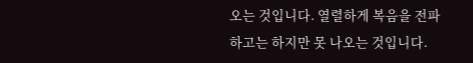오는 것입니다. 열렬하게 복음을 전파하고는 하지만 못 나오는 것입니다.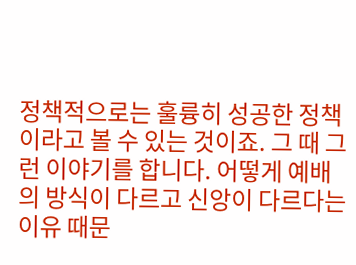정책적으로는 훌륭히 성공한 정책이라고 볼 수 있는 것이죠. 그 때 그런 이야기를 합니다. 어떻게 예배의 방식이 다르고 신앙이 다르다는 이유 때문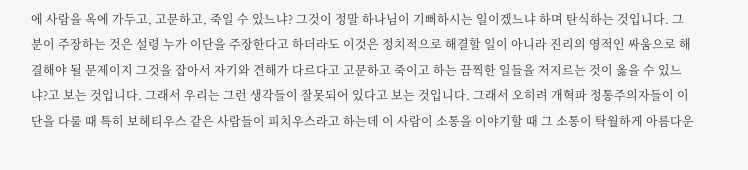에 사람을 옥에 가두고, 고문하고, 죽일 수 있느냐? 그것이 정말 하나님이 기뻐하시는 일이겠느냐 하며 탄식하는 것입니다. 그 분이 주장하는 것은 설령 누가 이단을 주장한다고 하더라도 이것은 정치적으로 해결할 일이 아니라 진리의 영적인 싸움으로 해결해야 될 문제이지 그것을 잡아서 자기와 견해가 다르다고 고문하고 죽이고 하는 끔찍한 일들을 저지르는 것이 옳을 수 있느냐?고 보는 것입니다. 그래서 우리는 그런 생각들이 잘못되어 있다고 보는 것입니다. 그래서 오히려 개혁파 정통주의자들이 이단을 다룰 때 특히 보헤티우스 같은 사람들이 피치우스라고 하는데 이 사람이 소통을 이야기할 때 그 소통이 탁월하게 아름다운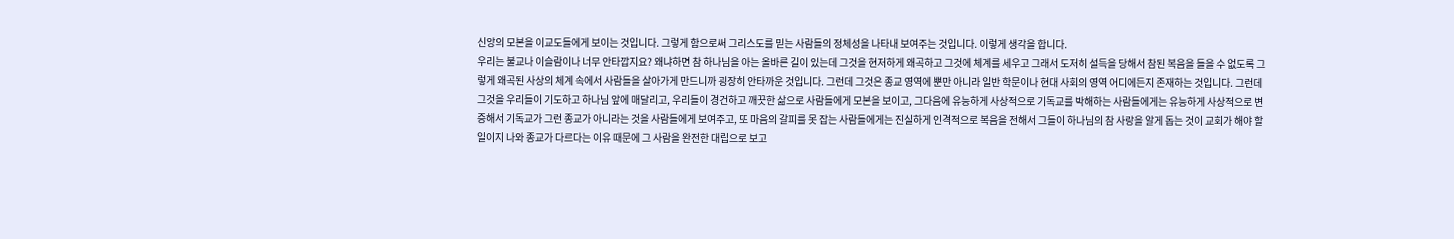신앙의 모본을 이교도들에게 보이는 것입니다. 그렇게 함으로써 그리스도를 믿는 사람들의 정체성을 나타내 보여주는 것입니다. 이렇게 생각을 합니다.
우리는 불교나 이슬람이나 너무 안타깝지요? 왜냐하면 참 하나님을 아는 올바른 길이 있는데 그것을 현저하게 왜곡하고 그것에 체계를 세우고 그래서 도저히 설득을 당해서 참된 복음을 들을 수 없도록 그렇게 왜곡된 사상의 체계 속에서 사람들을 살아가게 만드니까 굉장히 안타까운 것입니다. 그런데 그것은 종교 영역에 뿐만 아니라 일반 학문이나 현대 사회의 영역 어디에든지 존재하는 것입니다. 그런데 그것을 우리들이 기도하고 하나님 앞에 매달리고, 우리들이 경건하고 깨끗한 삶으로 사람들에게 모본을 보이고, 그다음에 유능하게 사상적으로 기독교를 박해하는 사람들에게는 유능하게 사상적으로 변증해서 기독교가 그런 종교가 아니라는 것을 사람들에게 보여주고, 또 마음의 갈피를 못 잡는 사람들에게는 진실하게 인격적으로 복음을 전해서 그들이 하나님의 참 사랑을 알게 돕는 것이 교회가 해야 할 일이지 나와 종교가 다르다는 이유 때문에 그 사람을 완전한 대립으로 보고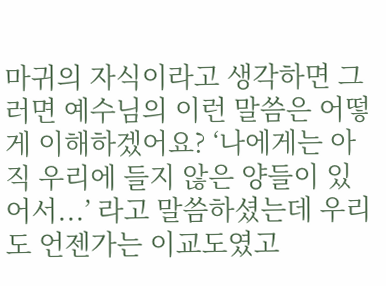마귀의 자식이라고 생각하면 그러면 예수님의 이런 말씀은 어떻게 이해하겠어요? ‘나에게는 아직 우리에 들지 않은 양들이 있어서...’ 라고 말씀하셨는데 우리도 언젠가는 이교도였고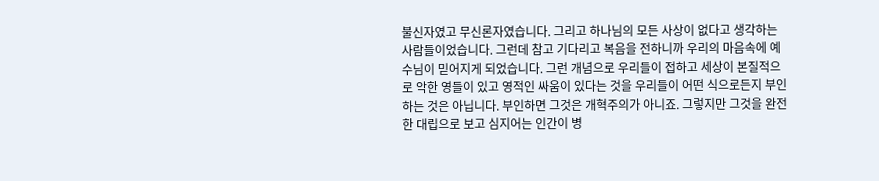불신자였고 무신론자였습니다. 그리고 하나님의 모든 사상이 없다고 생각하는 사람들이었습니다. 그런데 참고 기다리고 복음을 전하니까 우리의 마음속에 예수님이 믿어지게 되었습니다. 그런 개념으로 우리들이 접하고 세상이 본질적으로 악한 영들이 있고 영적인 싸움이 있다는 것을 우리들이 어떤 식으로든지 부인하는 것은 아닙니다. 부인하면 그것은 개혁주의가 아니죠. 그렇지만 그것을 완전한 대립으로 보고 심지어는 인간이 병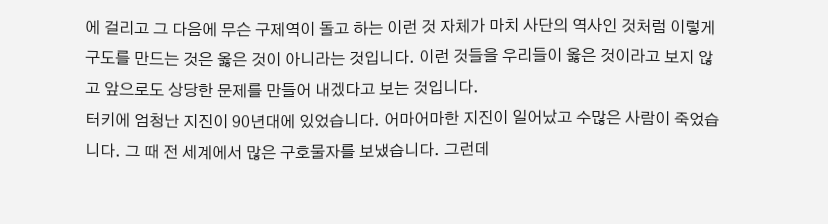에 걸리고 그 다음에 무슨 구제역이 돌고 하는 이런 것 자체가 마치 사단의 역사인 것처럼 이렇게 구도를 만드는 것은 옳은 것이 아니라는 것입니다. 이런 것들을 우리들이 옳은 것이라고 보지 않고 앞으로도 상당한 문제를 만들어 내겠다고 보는 것입니다.
터키에 엄청난 지진이 90년대에 있었습니다. 어마어마한 지진이 일어났고 수많은 사람이 죽었습니다. 그 때 전 세계에서 많은 구호물자를 보냈습니다. 그런데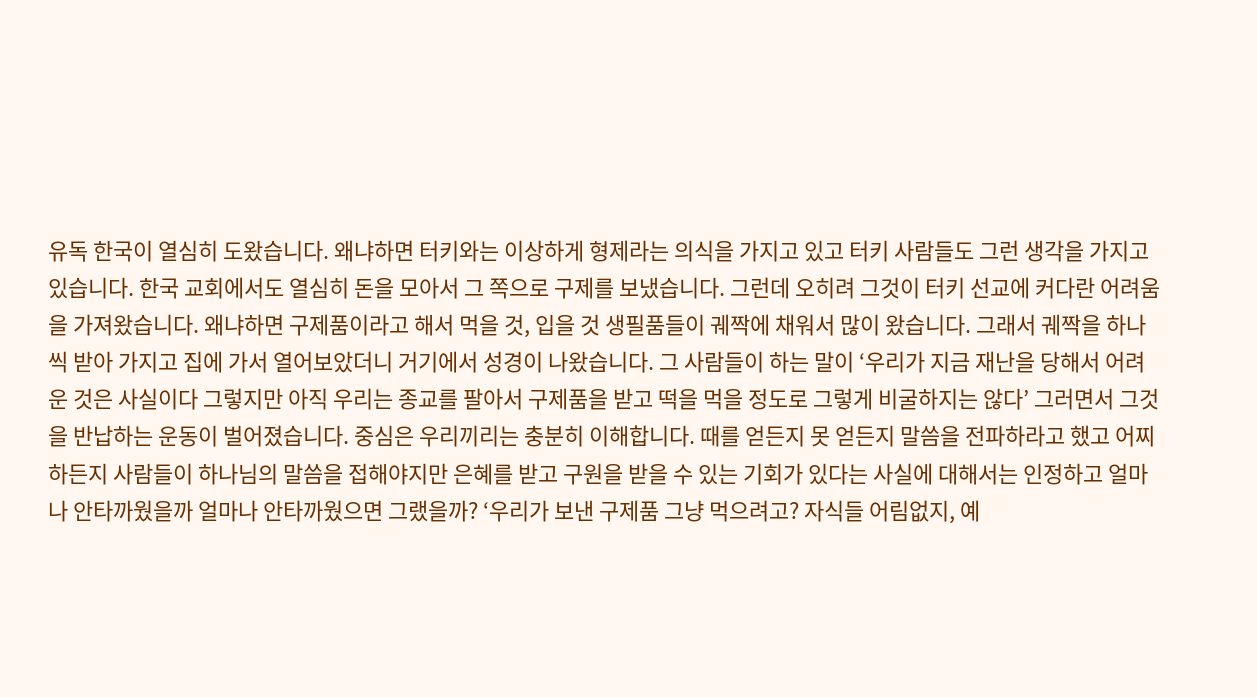유독 한국이 열심히 도왔습니다. 왜냐하면 터키와는 이상하게 형제라는 의식을 가지고 있고 터키 사람들도 그런 생각을 가지고 있습니다. 한국 교회에서도 열심히 돈을 모아서 그 쪽으로 구제를 보냈습니다. 그런데 오히려 그것이 터키 선교에 커다란 어려움을 가져왔습니다. 왜냐하면 구제품이라고 해서 먹을 것, 입을 것 생필품들이 궤짝에 채워서 많이 왔습니다. 그래서 궤짝을 하나씩 받아 가지고 집에 가서 열어보았더니 거기에서 성경이 나왔습니다. 그 사람들이 하는 말이 ‘우리가 지금 재난을 당해서 어려운 것은 사실이다 그렇지만 아직 우리는 종교를 팔아서 구제품을 받고 떡을 먹을 정도로 그렇게 비굴하지는 않다’ 그러면서 그것을 반납하는 운동이 벌어졌습니다. 중심은 우리끼리는 충분히 이해합니다. 때를 얻든지 못 얻든지 말씀을 전파하라고 했고 어찌하든지 사람들이 하나님의 말씀을 접해야지만 은혜를 받고 구원을 받을 수 있는 기회가 있다는 사실에 대해서는 인정하고 얼마나 안타까웠을까 얼마나 안타까웠으면 그랬을까? ‘우리가 보낸 구제품 그냥 먹으려고? 자식들 어림없지, 예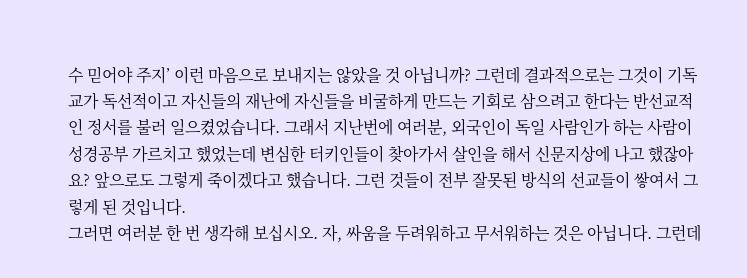수 믿어야 주지’ 이런 마음으로 보내지는 않았을 것 아닙니까? 그런데 결과적으로는 그것이 기독교가 독선적이고 자신들의 재난에 자신들을 비굴하게 만드는 기회로 삼으려고 한다는 반선교적인 정서를 불러 일으켰었습니다. 그래서 지난번에 여러분, 외국인이 독일 사람인가 하는 사람이 성경공부 가르치고 했었는데 변심한 터키인들이 찾아가서 살인을 해서 신문지상에 나고 했잖아요? 앞으로도 그렇게 죽이겠다고 했습니다. 그런 것들이 전부 잘못된 방식의 선교들이 쌓여서 그렇게 된 것입니다.
그러면 여러분 한 번 생각해 보십시오. 자, 싸움을 두려워하고 무서워하는 것은 아닙니다. 그런데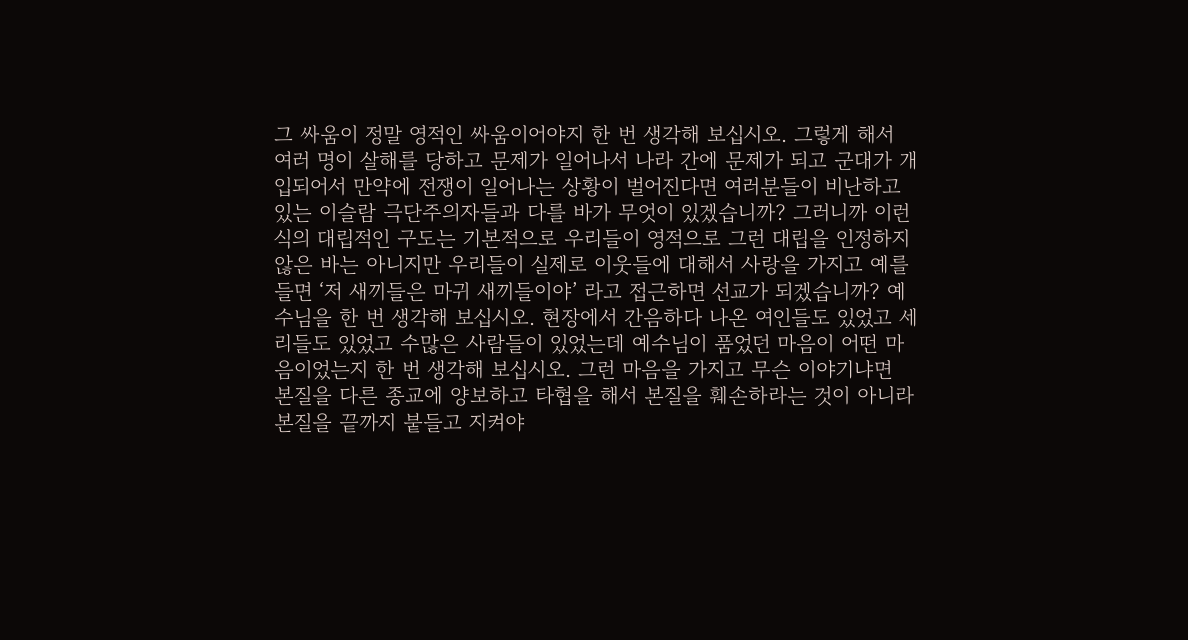그 싸움이 정말 영적인 싸움이어야지 한 번 생각해 보십시오. 그렇게 해서 여러 명이 살해를 당하고 문제가 일어나서 나라 간에 문제가 되고 군대가 개입되어서 만약에 전쟁이 일어나는 상황이 벌어진다면 여러분들이 비난하고 있는 이슬람 극단주의자들과 다를 바가 무엇이 있겠습니까? 그러니까 이런 식의 대립적인 구도는 기본적으로 우리들이 영적으로 그런 대립을 인정하지 않은 바는 아니지만 우리들이 실제로 이웃들에 대해서 사랑을 가지고 예를 들면 ‘저 새끼들은 마귀 새끼들이야’ 라고 접근하면 선교가 되겠습니까? 예수님을 한 번 생각해 보십시오. 현장에서 간음하다 나온 여인들도 있었고 세리들도 있었고 수많은 사람들이 있었는데 예수님이 품었던 마음이 어떤 마음이었는지 한 번 생각해 보십시오. 그런 마음을 가지고 무슨 이야기냐면 본질을 다른 종교에 양보하고 타협을 해서 본질을 훼손하라는 것이 아니라 본질을 끝까지 붙들고 지켜야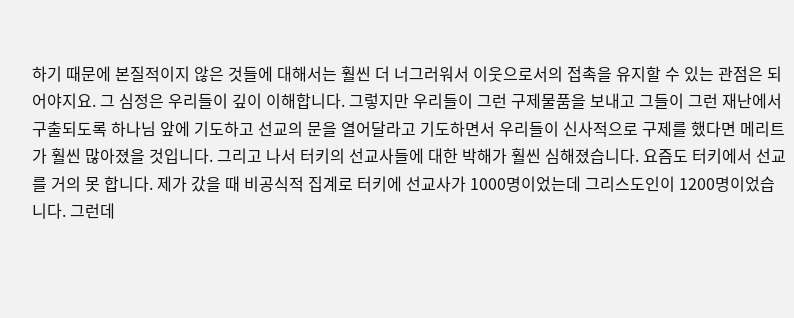하기 때문에 본질적이지 않은 것들에 대해서는 훨씬 더 너그러워서 이웃으로서의 접촉을 유지할 수 있는 관점은 되어야지요. 그 심정은 우리들이 깊이 이해합니다. 그렇지만 우리들이 그런 구제물품을 보내고 그들이 그런 재난에서 구출되도록 하나님 앞에 기도하고 선교의 문을 열어달라고 기도하면서 우리들이 신사적으로 구제를 했다면 메리트가 훨씬 많아졌을 것입니다. 그리고 나서 터키의 선교사들에 대한 박해가 훨씬 심해졌습니다. 요즘도 터키에서 선교를 거의 못 합니다. 제가 갔을 때 비공식적 집계로 터키에 선교사가 1000명이었는데 그리스도인이 1200명이었습니다. 그런데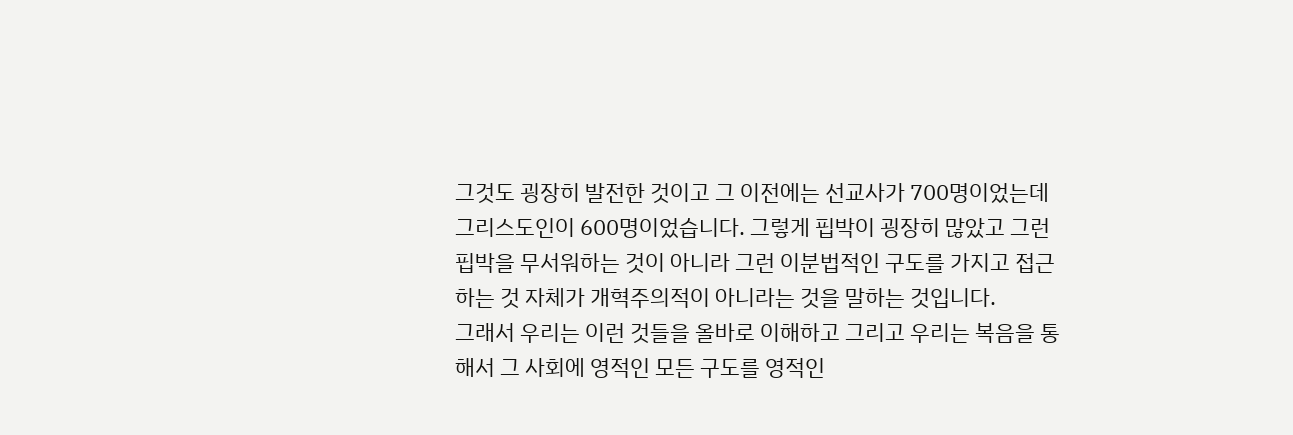그것도 굉장히 발전한 것이고 그 이전에는 선교사가 700명이었는데 그리스도인이 600명이었습니다. 그렇게 핍박이 굉장히 많았고 그런 핍박을 무서워하는 것이 아니라 그런 이분법적인 구도를 가지고 접근하는 것 자체가 개혁주의적이 아니라는 것을 말하는 것입니다.
그래서 우리는 이런 것들을 올바로 이해하고 그리고 우리는 복음을 통해서 그 사회에 영적인 모든 구도를 영적인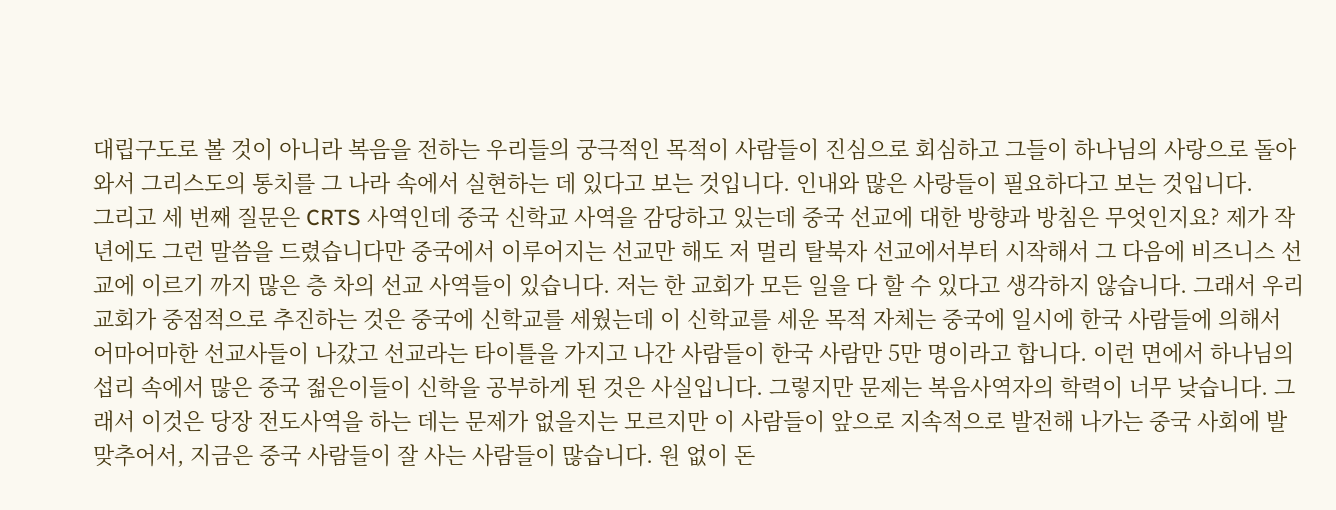대립구도로 볼 것이 아니라 복음을 전하는 우리들의 궁극적인 목적이 사람들이 진심으로 회심하고 그들이 하나님의 사랑으로 돌아와서 그리스도의 통치를 그 나라 속에서 실현하는 데 있다고 보는 것입니다. 인내와 많은 사랑들이 필요하다고 보는 것입니다.
그리고 세 번째 질문은 CRTS 사역인데 중국 신학교 사역을 감당하고 있는데 중국 선교에 대한 방향과 방침은 무엇인지요? 제가 작년에도 그런 말씀을 드렸습니다만 중국에서 이루어지는 선교만 해도 저 멀리 탈북자 선교에서부터 시작해서 그 다음에 비즈니스 선교에 이르기 까지 많은 층 차의 선교 사역들이 있습니다. 저는 한 교회가 모든 일을 다 할 수 있다고 생각하지 않습니다. 그래서 우리교회가 중점적으로 추진하는 것은 중국에 신학교를 세웠는데 이 신학교를 세운 목적 자체는 중국에 일시에 한국 사람들에 의해서 어마어마한 선교사들이 나갔고 선교라는 타이틀을 가지고 나간 사람들이 한국 사람만 5만 명이라고 합니다. 이런 면에서 하나님의 섭리 속에서 많은 중국 젊은이들이 신학을 공부하게 된 것은 사실입니다. 그렇지만 문제는 복음사역자의 학력이 너무 낮습니다. 그래서 이것은 당장 전도사역을 하는 데는 문제가 없을지는 모르지만 이 사람들이 앞으로 지속적으로 발전해 나가는 중국 사회에 발맞추어서, 지금은 중국 사람들이 잘 사는 사람들이 많습니다. 원 없이 돈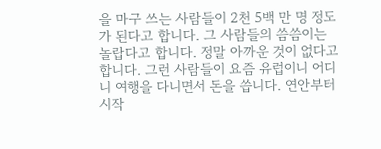을 마구 쓰는 사람들이 2천 5백 만 명 정도가 된다고 합니다. 그 사람들의 씀씀이는 놀랍다고 합니다. 정말 아까운 것이 없다고 합니다. 그런 사람들이 요즘 유럽이니 어디니 여행을 다니면서 돈을 씁니다. 연안부터 시작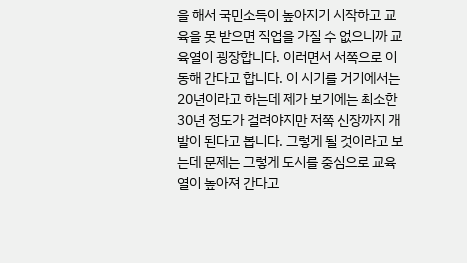을 해서 국민소득이 높아지기 시작하고 교육을 못 받으면 직업을 가질 수 없으니까 교육열이 굉장합니다. 이러면서 서쪽으로 이동해 간다고 합니다. 이 시기를 거기에서는 20년이라고 하는데 제가 보기에는 최소한 30년 정도가 걸려야지만 저쪽 신장까지 개발이 된다고 봅니다. 그렇게 될 것이라고 보는데 문제는 그렇게 도시를 중심으로 교육열이 높아져 간다고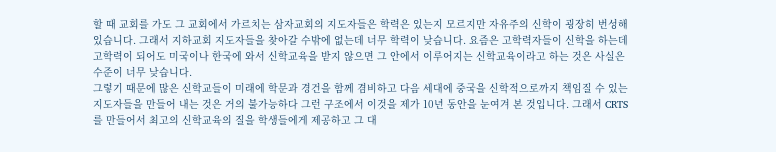할 때 교회를 가도 그 교회에서 가르치는 삼자교회의 지도자들은 학력은 있는지 모르지만 자유주의 신학이 굉장히 번성해 있습니다. 그래서 지하교회 지도자들을 찾아갈 수밖에 없는데 너무 학력이 낮습니다. 요즘은 고학력자들이 신학을 하는데 고학력이 되어도 미국이나 한국에 와서 신학교육을 받지 않으면 그 안에서 이루어지는 신학교육이라고 하는 것은 사실은 수준이 너무 낮습니다.
그렇기 때문에 많은 신학교들이 미래에 학문과 경건을 함께 겸비하고 다음 세대에 중국을 신학적으로까지 책임질 수 있는 지도자들을 만들어 내는 것은 거의 불가능하다 그런 구조에서 이것을 제가 10년 동안을 눈여겨 본 것입니다. 그래서 CRTS를 만들어서 최고의 신학교육의 질을 학생들에게 제공하고 그 대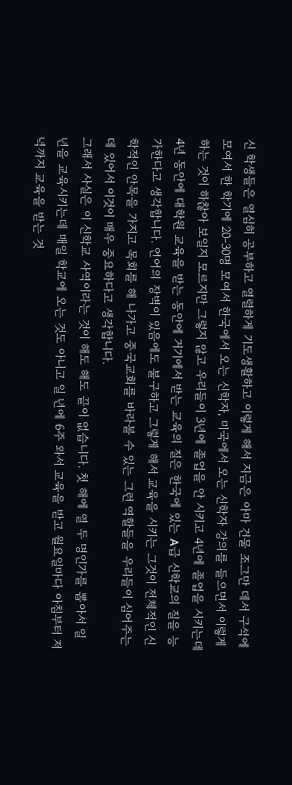신 학생들은 열심히 공부하고 열렬하게 기도생활하고 이렇게 해서 지금은 아마 건물 조그만 데서 구석에 모여서 한 학기에 20-30명 모여서 한국에서 오는 신학자, 미국에서 오는 신학자 강의를 들으면서 이렇게 하는 것이 하찮아 보일지 모르지만 그렇지 않고 우리들이 3년에 졸업을 안 시키고 4년에 졸업을 시키는데 4년 동안에 대학원 교육을 받는 동안에 거기에서 받는 교육의 질은 한국에 있는 A급 신학교의 질을 능가한다고 생각합니다. 언어의 장벽이 있음에도 불구하고 그렇게 해서 교육을 시키는 그것이 전체적인 신학적인 안목을 가지고 목회를 해 나가고 중국교회를 바라볼 수 있는 그런 역할들을 우리들이 심어주는데 있어서 이것이 매우 중요하다고 생각합니다.
그래서 사실은 이 신학교 사역이라는 것이 해도 해도 끝이 없습니다. 첫 해에 열 두 명인가를 뽑아서 일 년을 교육시키는데 매일 학교에 오는 것도 아니고 일 년에 6주 와서 교육을 받고 월요일마다 아침부터 저녁까지 교육을 받는 것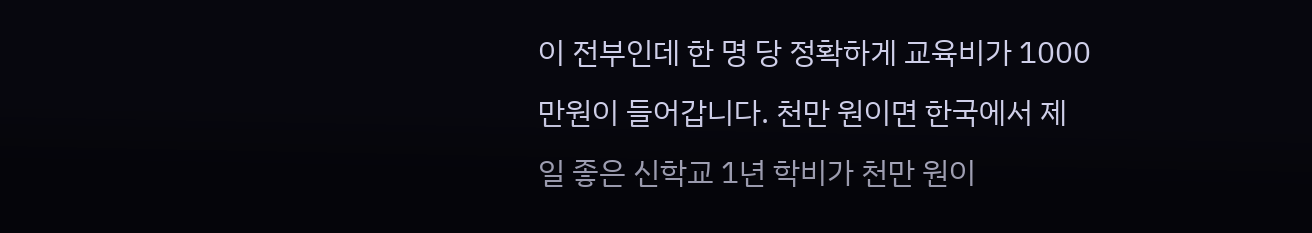이 전부인데 한 명 당 정확하게 교육비가 1000만원이 들어갑니다. 천만 원이면 한국에서 제일 좋은 신학교 1년 학비가 천만 원이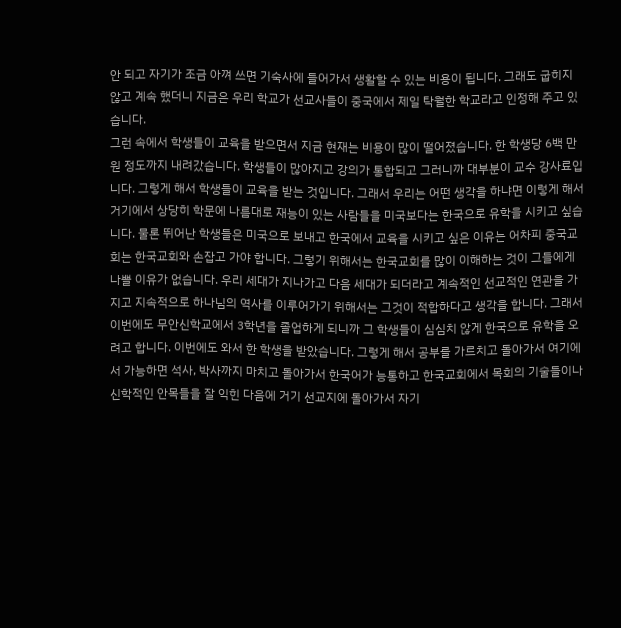안 되고 자기가 조금 아껴 쓰면 기숙사에 들어가서 생활할 수 있는 비용이 됩니다. 그래도 굽히지 않고 계속 했더니 지금은 우리 학교가 선교사들이 중국에서 제일 탁월한 학교라고 인정해 주고 있습니다.
그런 속에서 학생들이 교육을 받으면서 지금 현재는 비용이 많이 떨어졌습니다. 한 학생당 6백 만 원 정도까지 내려갔습니다. 학생들이 많아지고 강의가 통합되고 그러니까 대부분이 교수 강사료입니다. 그렇게 해서 학생들이 교육을 받는 것입니다. 그래서 우리는 어떤 생각을 하냐면 이렇게 해서 거기에서 상당히 학문에 나름대로 재능이 있는 사람들을 미국보다는 한국으로 유학을 시키고 싶습니다. 물론 뛰어난 학생들은 미국으로 보내고 한국에서 교육을 시키고 싶은 이유는 어차피 중국교회는 한국교회와 손잡고 가야 합니다. 그렇기 위해서는 한국교회를 많이 이해하는 것이 그들에게 나쁠 이유가 없습니다. 우리 세대가 지나가고 다음 세대가 되더라고 계속적인 선교적인 연관을 가지고 지속적으로 하나님의 역사를 이루어가기 위해서는 그것이 적합하다고 생각을 합니다. 그래서 이번에도 무안신학교에서 3학년을 졸업하게 되니까 그 학생들이 심심치 않게 한국으로 유학을 오려고 합니다. 이번에도 와서 한 학생을 받았습니다. 그렇게 해서 공부를 가르치고 돌아가서 여기에서 가능하면 석사, 박사까지 마치고 돌아가서 한국어가 능통하고 한국교회에서 목회의 기술들이나 신학적인 안목들을 잘 익힌 다음에 거기 선교지에 돌아가서 자기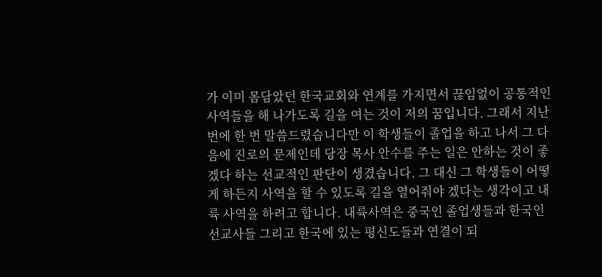가 이미 몸담았던 한국교회와 연계를 가지면서 끊임없이 공통적인 사역들을 해 나가도록 길을 여는 것이 저의 꿈입니다. 그래서 지난번에 한 번 말씀드렸습니다만 이 학생들이 졸업을 하고 나서 그 다음에 진로의 문제인데 당장 목사 안수를 주는 일은 안하는 것이 좋겠다 하는 선교적인 판단이 생겼습니다. 그 대신 그 학생들이 어떻게 하든지 사역을 할 수 있도록 길을 열어줘야 겠다는 생각이고 내륙 사역을 하려고 합니다. 내륙사역은 중국인 졸업생들과 한국인 선교사들 그리고 한국에 있는 평신도들과 연결이 되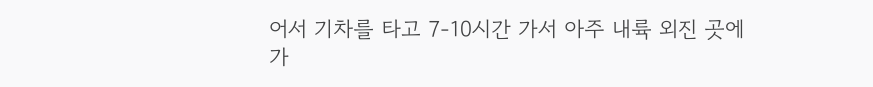어서 기차를 타고 7-10시간 가서 아주 내륙 외진 곳에 가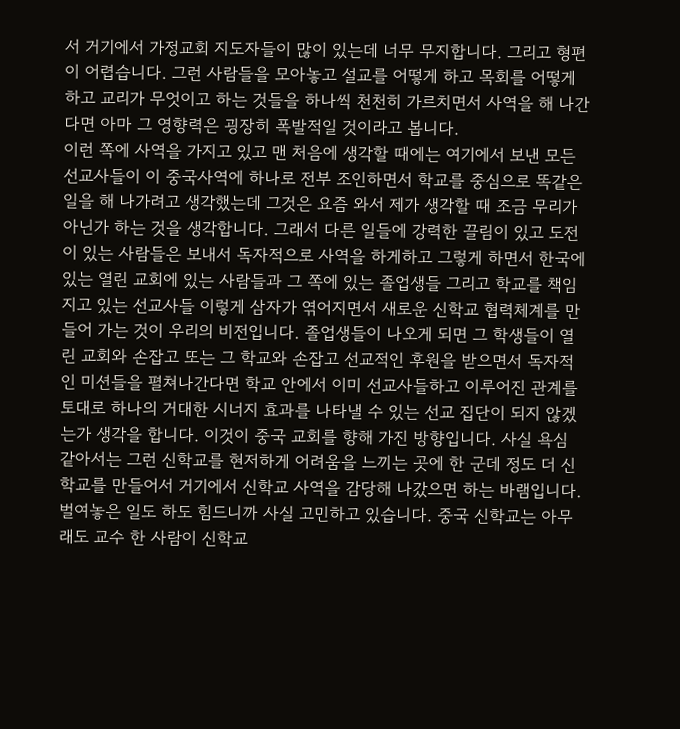서 거기에서 가정교회 지도자들이 많이 있는데 너무 무지합니다. 그리고 형편이 어렵습니다. 그런 사람들을 모아놓고 설교를 어떻게 하고 목회를 어떻게 하고 교리가 무엇이고 하는 것들을 하나씩 천천히 가르치면서 사역을 해 나간다면 아마 그 영향력은 굉장히 폭발적일 것이라고 봅니다.
이런 쪽에 사역을 가지고 있고 맨 처음에 생각할 때에는 여기에서 보낸 모든 선교사들이 이 중국사역에 하나로 전부 조인하면서 학교를 중심으로 똑같은 일을 해 나가려고 생각했는데 그것은 요즘 와서 제가 생각할 때 조금 무리가 아닌가 하는 것을 생각합니다. 그래서 다른 일들에 강력한 끌림이 있고 도전이 있는 사람들은 보내서 독자적으로 사역을 하게하고 그렇게 하면서 한국에 있는 열린 교회에 있는 사람들과 그 쪽에 있는 졸업생들 그리고 학교를 책임지고 있는 선교사들 이렇게 삼자가 엮어지면서 새로운 신학교 협력체계를 만들어 가는 것이 우리의 비전입니다. 졸업생들이 나오게 되면 그 학생들이 열린 교회와 손잡고 또는 그 학교와 손잡고 선교적인 후원을 받으면서 독자적인 미션들을 펼쳐나간다면 학교 안에서 이미 선교사들하고 이루어진 관계를 토대로 하나의 거대한 시너지 효과를 나타낼 수 있는 선교 집단이 되지 않겠는가 생각을 합니다. 이것이 중국 교회를 향해 가진 방향입니다. 사실 욕심 같아서는 그런 신학교를 현저하게 어려움을 느끼는 곳에 한 군데 정도 더 신학교를 만들어서 거기에서 신학교 사역을 감당해 나갔으면 하는 바램입니다. 벌여놓은 일도 하도 힘드니까 사실 고민하고 있습니다. 중국 신학교는 아무래도 교수 한 사람이 신학교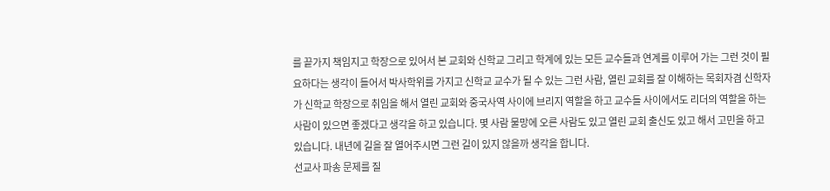를 끝가지 책임지고 학장으로 있어서 본 교회와 신학교 그리고 학계에 있는 모든 교수들과 연계를 이루어 가는 그런 것이 필요하다는 생각이 들어서 박사학위를 가지고 신학교 교수가 될 수 있는 그런 사람, 열린 교회를 잘 이해하는 목회자겸 신학자가 신학교 학장으로 취임을 해서 열린 교회와 중국사역 사이에 브리지 역할을 하고 교수들 사이에서도 리더의 역할을 하는 사람이 있으면 좋겠다고 생각을 하고 있습니다. 몇 사람 물망에 오른 사람도 있고 열린 교회 출신도 있고 해서 고민을 하고 있습니다. 내년에 길을 잘 열어주시면 그런 길이 있지 않을까 생각을 합니다.
선교사 파송 문제를 질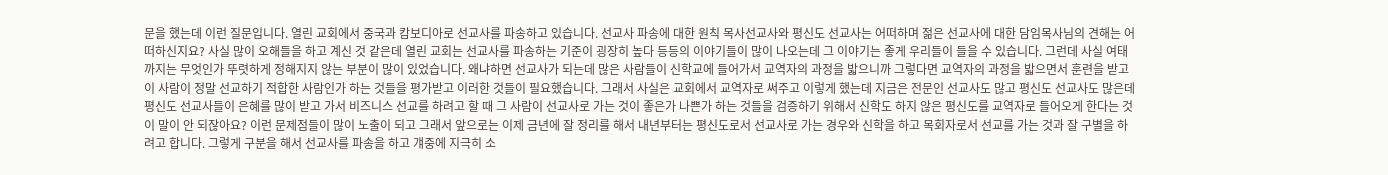문을 했는데 이런 질문입니다. 열린 교회에서 중국과 캄보디아로 선교사를 파송하고 있습니다. 선교사 파송에 대한 원칙 목사선교사와 평신도 선교사는 어떠하며 젊은 선교사에 대한 담임목사님의 견해는 어떠하신지요? 사실 많이 오해들을 하고 계신 것 같은데 열린 교회는 선교사를 파송하는 기준이 굉장히 높다 등등의 이야기들이 많이 나오는데 그 이야기는 좋게 우리들이 들을 수 있습니다. 그런데 사실 여태까지는 무엇인가 뚜렷하게 정해지지 않는 부분이 많이 있었습니다. 왜냐하면 선교사가 되는데 많은 사람들이 신학교에 들어가서 교역자의 과정을 밟으니까 그렇다면 교역자의 과정을 밟으면서 훈련을 받고 이 사람이 정말 선교하기 적합한 사람인가 하는 것들을 평가받고 이러한 것들이 필요했습니다. 그래서 사실은 교회에서 교역자로 써주고 이렇게 했는데 지금은 전문인 선교사도 많고 평신도 선교사도 많은데 평신도 선교사들이 은혜를 많이 받고 가서 비즈니스 선교를 하려고 할 때 그 사람이 선교사로 가는 것이 좋은가 나쁜가 하는 것들을 검증하기 위해서 신학도 하지 않은 평신도를 교역자로 들어오게 한다는 것이 말이 안 되잖아요? 이런 문제점들이 많이 노출이 되고 그래서 앞으로는 이제 금년에 잘 정리를 해서 내년부터는 평신도로서 선교사로 가는 경우와 신학을 하고 목회자로서 선교를 가는 것과 잘 구별을 하려고 합니다. 그렇게 구분을 해서 선교사를 파송을 하고 걔중에 지극히 소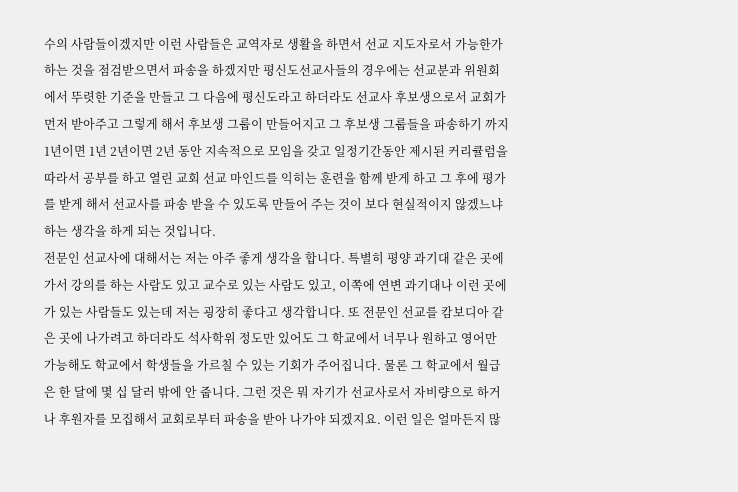수의 사람들이겠지만 이런 사람들은 교역자로 생활을 하면서 선교 지도자로서 가능한가 하는 것을 점검받으면서 파송을 하겠지만 평신도선교사들의 경우에는 선교분과 위원회에서 뚜렷한 기준을 만들고 그 다음에 평신도라고 하더라도 선교사 후보생으로서 교회가 먼저 받아주고 그렇게 해서 후보생 그룹이 만들어지고 그 후보생 그룹들을 파송하기 까지 1년이면 1년 2년이면 2년 동안 지속적으로 모임을 갖고 일정기간동안 제시된 커리큘럼을 따라서 공부를 하고 열린 교회 선교 마인드를 익히는 훈련을 함께 받게 하고 그 후에 평가를 받게 해서 선교사를 파송 받을 수 있도록 만들어 주는 것이 보다 현실적이지 않겠느냐 하는 생각을 하게 되는 것입니다.
전문인 선교사에 대해서는 저는 아주 좋게 생각을 합니다. 특별히 평양 과기대 같은 곳에 가서 강의를 하는 사람도 있고 교수로 있는 사람도 있고, 이쪽에 연변 과기대나 이런 곳에 가 있는 사람들도 있는데 저는 굉장히 좋다고 생각합니다. 또 전문인 선교를 캄보디아 같은 곳에 나가려고 하더라도 석사학위 정도만 있어도 그 학교에서 너무나 원하고 영어만 가능해도 학교에서 학생들을 가르칠 수 있는 기회가 주어집니다. 물론 그 학교에서 월급은 한 달에 몇 십 달러 밖에 안 줍니다. 그런 것은 뭐 자기가 선교사로서 자비량으로 하거나 후원자를 모집해서 교회로부터 파송을 받아 나가야 되겠지요. 이런 일은 얼마든지 많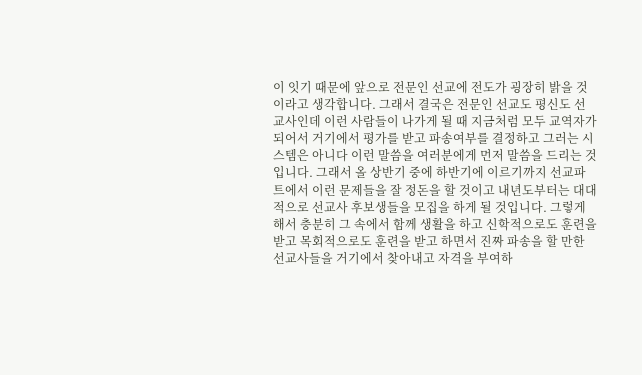이 잇기 때문에 앞으로 전문인 선교에 전도가 굉장히 밝을 것이라고 생각합니다. 그래서 결국은 전문인 선교도 평신도 선교사인데 이런 사람들이 나가게 될 때 지금처럼 모두 교역자가 되어서 거기에서 평가를 받고 파송여부를 결정하고 그러는 시스템은 아니다 이런 말씀을 여러분에게 먼저 말씀을 드리는 것입니다. 그래서 올 상반기 중에 하반기에 이르기까지 선교파트에서 이런 문제들을 잘 정돈을 할 것이고 내년도부터는 대대적으로 선교사 후보생들을 모집을 하게 될 것입니다. 그렇게 해서 충분히 그 속에서 함께 생활을 하고 신학적으로도 훈련을 받고 목회적으로도 훈련을 받고 하면서 진짜 파송을 할 만한 선교사들을 거기에서 찾아내고 자격을 부여하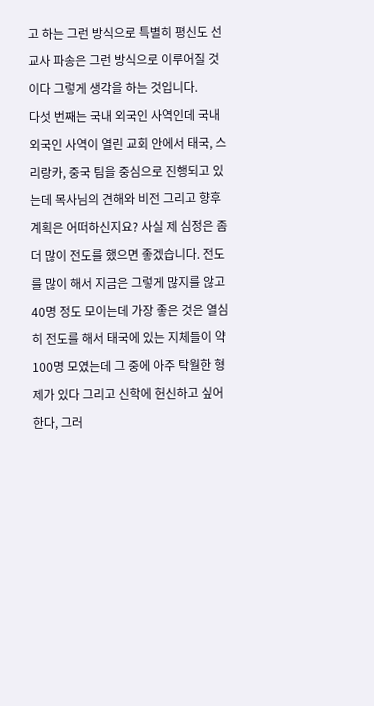고 하는 그런 방식으로 특별히 평신도 선교사 파송은 그런 방식으로 이루어질 것이다 그렇게 생각을 하는 것입니다.
다섯 번째는 국내 외국인 사역인데 국내 외국인 사역이 열린 교회 안에서 태국, 스리랑카, 중국 팀을 중심으로 진행되고 있는데 목사님의 견해와 비전 그리고 향후 계획은 어떠하신지요? 사실 제 심정은 좀 더 많이 전도를 했으면 좋겠습니다. 전도를 많이 해서 지금은 그렇게 많지를 않고 40명 정도 모이는데 가장 좋은 것은 열심히 전도를 해서 태국에 있는 지체들이 약 100명 모였는데 그 중에 아주 탁월한 형제가 있다 그리고 신학에 헌신하고 싶어 한다, 그러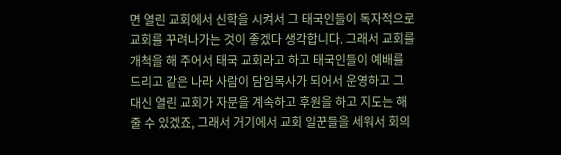면 열린 교회에서 신학을 시켜서 그 태국인들이 독자적으로 교회를 꾸려나가는 것이 좋겠다 생각합니다. 그래서 교회를 개척을 해 주어서 태국 교회라고 하고 태국인들이 예배를 드리고 같은 나라 사람이 담임목사가 되어서 운영하고 그 대신 열린 교회가 자문을 계속하고 후원을 하고 지도는 해 줄 수 있겠죠, 그래서 거기에서 교회 일꾼들을 세워서 회의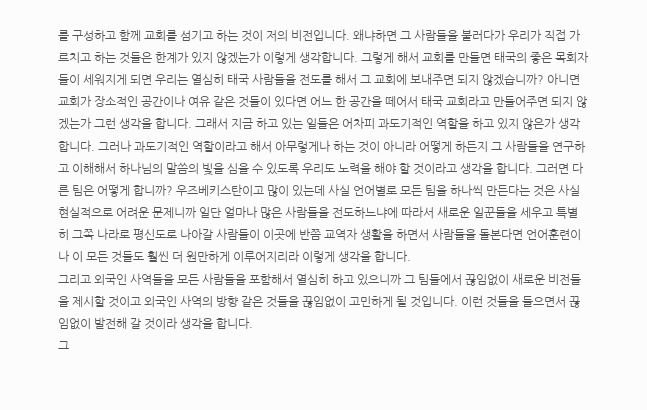를 구성하고 함께 교회를 섬기고 하는 것이 저의 비전입니다. 왜냐하면 그 사람들을 불러다가 우리가 직접 가르치고 하는 것들은 한계가 있지 않겠는가 이렇게 생각합니다. 그렇게 해서 교회를 만들면 태국의 좋은 목회자들이 세워지게 되면 우리는 열심히 태국 사람들을 전도를 해서 그 교회에 보내주면 되지 않겠습니까? 아니면 교회가 장소적인 공간이나 여유 같은 것들이 있다면 어느 한 공간을 떼어서 태국 교회라고 만들어주면 되지 않겠는가 그런 생각을 합니다. 그래서 지금 하고 있는 일들은 어차피 과도기적인 역할을 하고 있지 않은가 생각합니다. 그러나 과도기적인 역할이라고 해서 아무렇게나 하는 것이 아니라 어떻게 하든지 그 사람들을 연구하고 이해해서 하나님의 말씀의 빛을 심을 수 있도록 우리도 노력을 해야 할 것이라고 생각을 합니다. 그러면 다른 팀은 어떻게 합니까? 우즈베키스탄이고 많이 있는데 사실 언어별로 모든 팀을 하나씩 만든다는 것은 사실 현실적으로 어려운 문제니까 일단 얼마나 많은 사람들을 전도하느냐에 따라서 새로운 일꾼들을 세우고 특별히 그쪽 나라로 평신도로 나아갈 사람들이 이곳에 반쯤 교역자 생활을 하면서 사람들을 돌본다면 언어훈련이나 이 모든 것들도 훨씬 더 원만하게 이루어지리라 이렇게 생각을 합니다.
그리고 외국인 사역들을 모든 사람들을 포함해서 열심히 하고 있으니까 그 팀들에서 끊임없이 새로운 비전들을 제시할 것이고 외국인 사역의 방향 같은 것들을 끊임없이 고민하게 될 것입니다. 이런 것들을 들으면서 끊임없이 발전해 갈 것이라 생각을 합니다.
그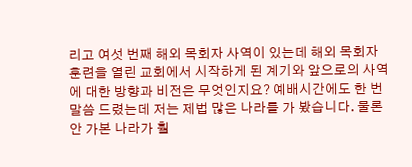리고 여섯 번째 해외 목회자 사역이 있는데 해외 목회자 훈련을 열린 교회에서 시작하게 된 계기와 앞으로의 사역에 대한 방향과 비전은 무엇인지요? 예배시간에도 한 번 말씀 드렸는데 저는 제법 많은 나라를 가 봤습니다. 물론 안 가본 나라가 훨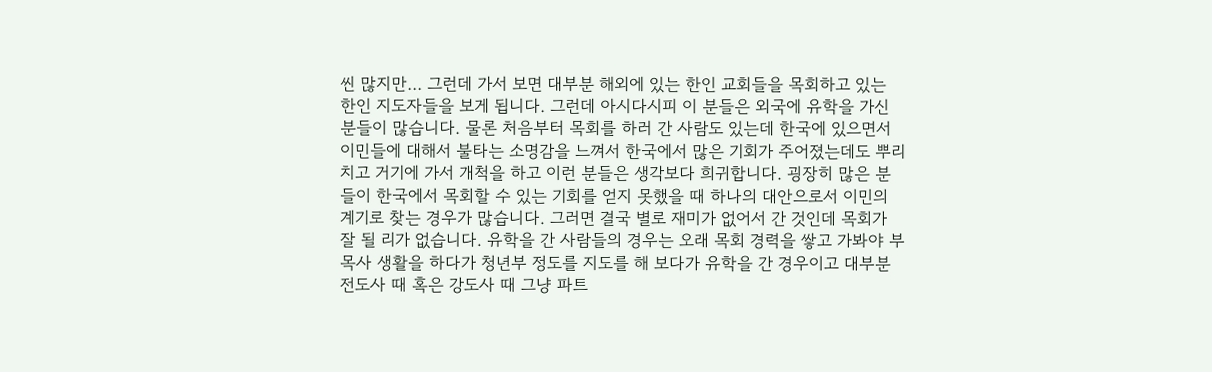씬 많지만... 그런데 가서 보면 대부분 해외에 있는 한인 교회들을 목회하고 있는 한인 지도자들을 보게 됩니다. 그런데 아시다시피 이 분들은 외국에 유학을 가신 분들이 많습니다. 물론 처음부터 목회를 하러 간 사람도 있는데 한국에 있으면서 이민들에 대해서 불타는 소명감을 느껴서 한국에서 많은 기회가 주어졌는데도 뿌리치고 거기에 가서 개척을 하고 이런 분들은 생각보다 희귀합니다. 굉장히 많은 분들이 한국에서 목회할 수 있는 기회를 얻지 못했을 때 하나의 대안으로서 이민의 계기로 찾는 경우가 많습니다. 그러면 결국 별로 재미가 없어서 간 것인데 목회가 잘 될 리가 없습니다. 유학을 간 사람들의 경우는 오래 목회 경력을 쌓고 가봐야 부목사 생활을 하다가 청년부 정도를 지도를 해 보다가 유학을 간 경우이고 대부분 전도사 때 혹은 강도사 때 그냥 파트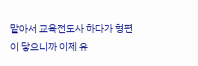맡아서 교육전도사 하다가 형편이 닿으니까 이제 유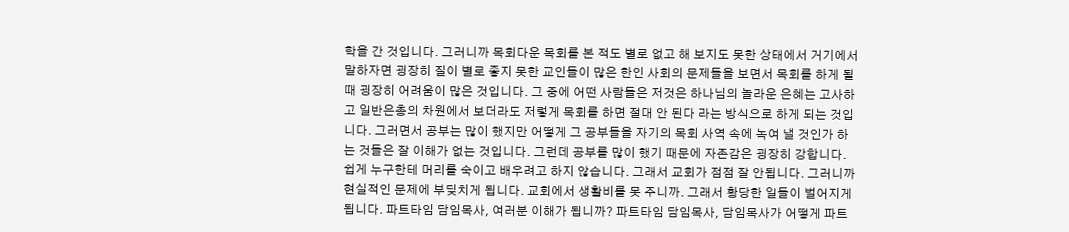학을 간 것입니다. 그러니까 목회다운 목회를 본 적도 별로 없고 해 보지도 못한 상태에서 거기에서 말하자면 굉장히 질이 별로 좋지 못한 교인들이 많은 한인 사회의 문제들을 보면서 목회를 하게 될 때 굉장히 어려움이 많은 것입니다. 그 중에 어떤 사람들은 저것은 하나님의 놀라운 은혜는 고사하고 일반은총의 차원에서 보더라도 저렇게 목회를 하면 절대 안 된다 라는 방식으로 하게 되는 것입니다. 그러면서 공부는 많이 했지만 어떻게 그 공부들을 자기의 목회 사역 속에 녹여 낼 것인가 하는 것들은 잘 이해가 없는 것입니다. 그런데 공부를 많이 했기 때문에 자존감은 굉장히 강합니다. 쉽게 누구한테 머리를 숙이고 배우려고 하지 않습니다. 그래서 교회가 점점 잘 안됩니다. 그러니까 현실적인 문제에 부딪치게 됩니다. 교회에서 생활비를 못 주니까. 그래서 황당한 일들이 벌어지게 됩니다. 파트타임 담임목사, 여러분 이해가 됩니까? 파트타임 담임목사, 담임목사가 어떻게 파트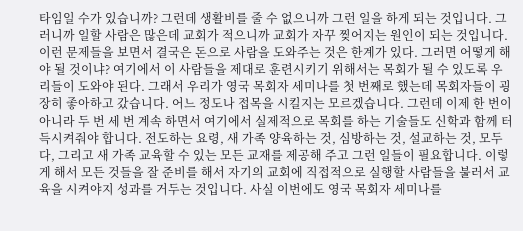타임일 수가 있습니까? 그런데 생활비를 줄 수 없으니까 그런 일을 하게 되는 것입니다. 그러니까 일할 사람은 많은데 교회가 적으니까 교회가 자꾸 찢어지는 원인이 되는 것입니다.
이런 문제들을 보면서 결국은 돈으로 사람을 도와주는 것은 한계가 있다. 그러면 어떻게 해야 될 것이냐? 여기에서 이 사람들을 제대로 훈련시키기 위해서는 목회가 될 수 있도록 우리들이 도와야 된다. 그래서 우리가 영국 목회자 세미나를 첫 번째로 했는데 목회자들이 굉장히 좋아하고 갔습니다. 어느 정도나 접목을 시킬지는 모르겠습니다. 그런데 이제 한 번이 아니라 두 번 세 번 계속 하면서 여기에서 실제적으로 목회를 하는 기술들도 신학과 함께 터득시켜줘야 합니다. 전도하는 요령, 새 가족 양육하는 것, 심방하는 것, 설교하는 것, 모두 다, 그리고 새 가족 교육할 수 있는 모든 교재를 제공해 주고 그런 일들이 필요합니다. 이렇게 해서 모든 것들을 잘 준비를 해서 자기의 교회에 직접적으로 실행할 사람들을 불러서 교육을 시켜야지 성과를 거두는 것입니다. 사실 이번에도 영국 목회자 세미나를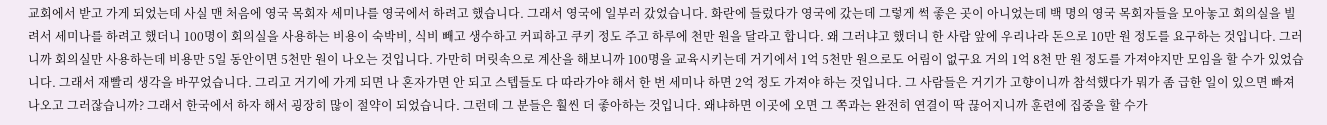교회에서 받고 가게 되었는데 사실 맨 처음에 영국 목회자 세미나를 영국에서 하려고 했습니다. 그래서 영국에 일부러 갔었습니다. 화란에 들렀다가 영국에 갔는데 그렇게 썩 좋은 곳이 아니었는데 백 명의 영국 목회자들을 모아놓고 회의실을 빌려서 세미나를 하려고 했더니 100명이 회의실을 사용하는 비용이 숙박비, 식비 빼고 생수하고 커피하고 쿠키 정도 주고 하루에 천만 원을 달라고 합니다. 왜 그러냐고 했더니 한 사람 앞에 우리나라 돈으로 10만 원 정도를 요구하는 것입니다. 그러니까 회의실만 사용하는데 비용만 5일 동안이면 5천만 원이 나오는 것입니다. 가만히 머릿속으로 계산을 해보니까 100명을 교육시키는데 거기에서 1억 5천만 원으로도 어림이 없구요 거의 1억 8천 만 원 정도를 가져야지만 모임을 할 수가 있었습니다. 그래서 재빨리 생각을 바꾸었습니다. 그리고 거기에 가게 되면 나 혼자가면 안 되고 스텝들도 다 따라가야 해서 한 번 세미나 하면 2억 정도 가져야 하는 것입니다. 그 사람들은 거기가 고향이니까 참석했다가 뭐가 좀 급한 일이 있으면 빠져나오고 그러잖습니까? 그래서 한국에서 하자 해서 굉장히 많이 절약이 되었습니다. 그런데 그 분들은 훨씬 더 좋아하는 것입니다. 왜냐하면 이곳에 오면 그 쪽과는 완전히 연결이 딱 끊어지니까 훈련에 집중을 할 수가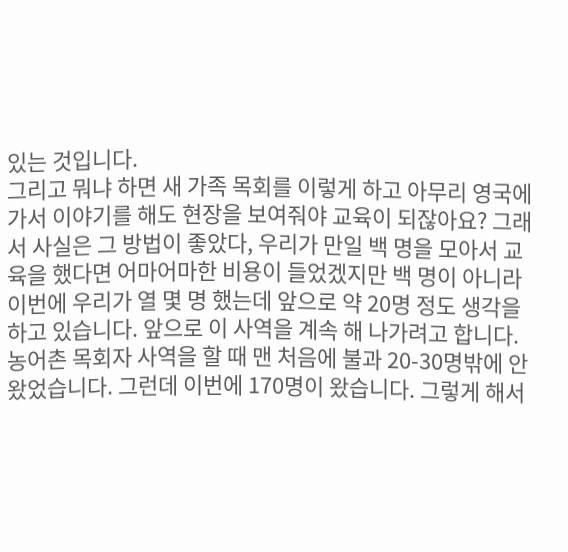있는 것입니다.
그리고 뭐냐 하면 새 가족 목회를 이렇게 하고 아무리 영국에 가서 이야기를 해도 현장을 보여줘야 교육이 되잖아요? 그래서 사실은 그 방법이 좋았다, 우리가 만일 백 명을 모아서 교육을 했다면 어마어마한 비용이 들었겠지만 백 명이 아니라 이번에 우리가 열 몇 명 했는데 앞으로 약 20명 정도 생각을 하고 있습니다. 앞으로 이 사역을 계속 해 나가려고 합니다.
농어촌 목회자 사역을 할 때 맨 처음에 불과 20-30명밖에 안 왔었습니다. 그런데 이번에 170명이 왔습니다. 그렇게 해서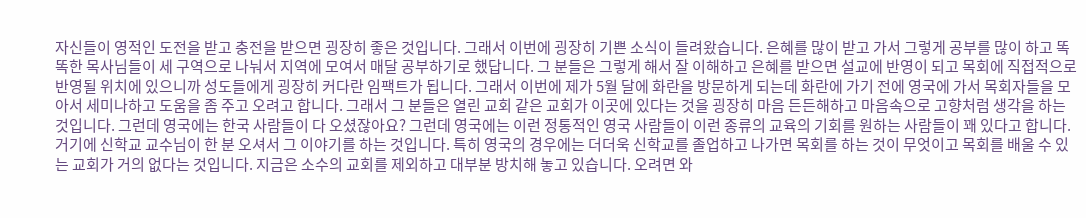자신들이 영적인 도전을 받고 충전을 받으면 굉장히 좋은 것입니다. 그래서 이번에 굉장히 기쁜 소식이 들려왔습니다. 은혜를 많이 받고 가서 그렇게 공부를 많이 하고 똑똑한 목사님들이 세 구역으로 나눠서 지역에 모여서 매달 공부하기로 했답니다. 그 분들은 그렇게 해서 잘 이해하고 은혜를 받으면 설교에 반영이 되고 목회에 직접적으로 반영될 위치에 있으니까 성도들에게 굉장히 커다란 임팩트가 됩니다. 그래서 이번에 제가 5월 달에 화란을 방문하게 되는데 화란에 가기 전에 영국에 가서 목회자들을 모아서 세미나하고 도움을 좀 주고 오려고 합니다. 그래서 그 분들은 열린 교회 같은 교회가 이곳에 있다는 것을 굉장히 마음 든든해하고 마음속으로 고향처럼 생각을 하는 것입니다. 그런데 영국에는 한국 사람들이 다 오셨잖아요? 그런데 영국에는 이런 정통적인 영국 사람들이 이런 종류의 교육의 기회를 원하는 사람들이 꽤 있다고 합니다. 거기에 신학교 교수님이 한 분 오셔서 그 이야기를 하는 것입니다. 특히 영국의 경우에는 더더욱 신학교를 졸업하고 나가면 목회를 하는 것이 무엇이고 목회를 배울 수 있는 교회가 거의 없다는 것입니다. 지금은 소수의 교회를 제외하고 대부분 방치해 놓고 있습니다. 오려면 와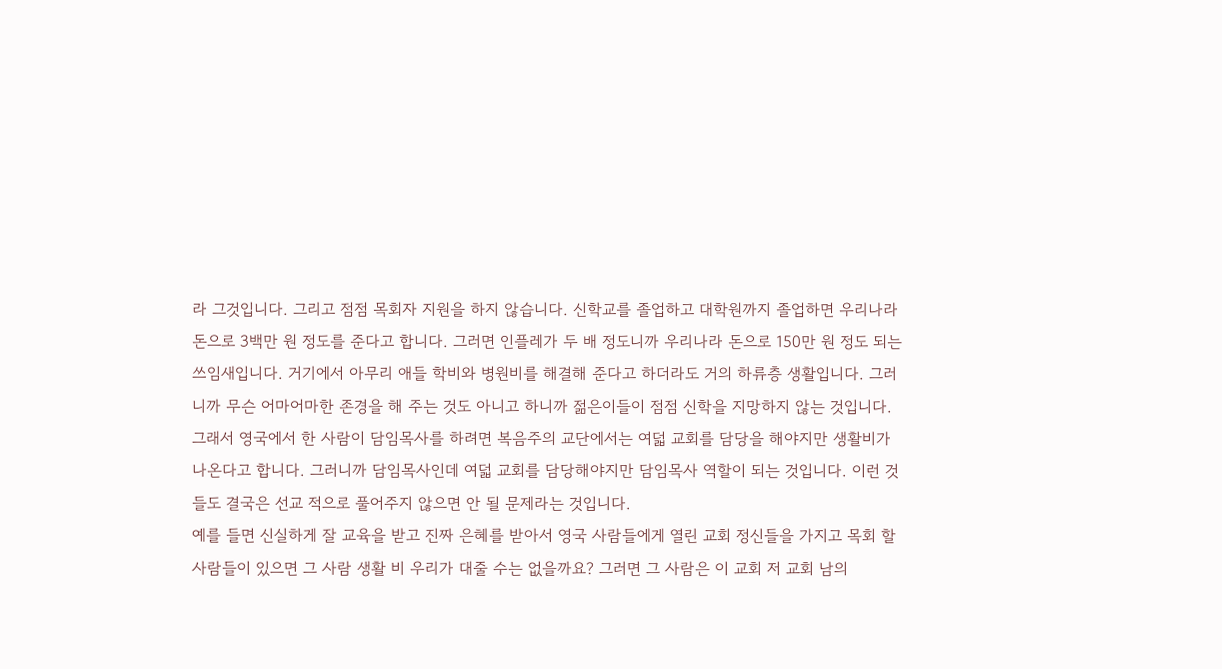라 그것입니다. 그리고 점점 목회자 지원을 하지 않습니다. 신학교를 졸업하고 대학원까지 졸업하면 우리나라 돈으로 3백만 원 정도를 준다고 합니다. 그러면 인플레가 두 배 정도니까 우리나라 돈으로 150만 원 정도 되는 쓰임새입니다. 거기에서 아무리 애들 학비와 병원비를 해결해 준다고 하더라도 거의 하류층 생활입니다. 그러니까 무슨 어마어마한 존경을 해 주는 것도 아니고 하니까 젊은이들이 점점 신학을 지망하지 않는 것입니다. 그래서 영국에서 한 사람이 담임목사를 하려면 복음주의 교단에서는 여덟 교회를 담당을 해야지만 생활비가 나온다고 합니다. 그러니까 담임목사인데 여덟 교회를 담당해야지만 담임목사 역할이 되는 것입니다. 이런 것들도 결국은 선교 적으로 풀어주지 않으면 안 될 문제라는 것입니다.
예를 들면 신실하게 잘 교육을 받고 진짜 은혜를 받아서 영국 사람들에게 열린 교회 정신들을 가지고 목회 할 사람들이 있으면 그 사람 생활 비 우리가 대줄 수는 없을까요? 그러면 그 사람은 이 교회 저 교회 남의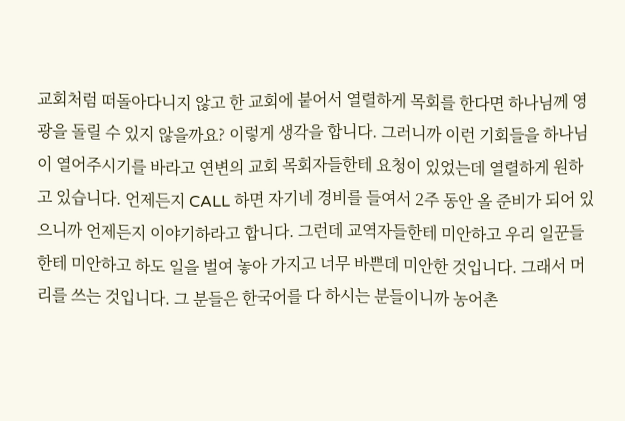교회처럼 떠돌아다니지 않고 한 교회에 붙어서 열렬하게 목회를 한다면 하나님께 영광을 돌릴 수 있지 않을까요? 이렇게 생각을 합니다. 그러니까 이런 기회들을 하나님이 열어주시기를 바라고 연변의 교회 목회자들한테 요청이 있었는데 열렬하게 원하고 있습니다. 언제든지 CALL 하면 자기네 경비를 들여서 2주 동안 올 준비가 되어 있으니까 언제든지 이야기하라고 합니다. 그런데 교역자들한테 미안하고 우리 일꾼들한테 미안하고 하도 일을 벌여 놓아 가지고 너무 바쁜데 미안한 것입니다. 그래서 머리를 쓰는 것입니다. 그 분들은 한국어를 다 하시는 분들이니까 농어촌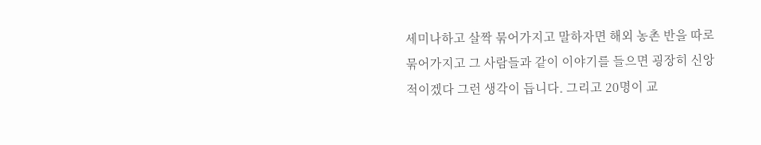세미나하고 살짝 묶어가지고 말하자면 해외 농촌 반을 따로 묶어가지고 그 사람들과 같이 이야기를 들으면 굉장히 신앙적이겠다 그런 생각이 듭니다. 그리고 20명이 교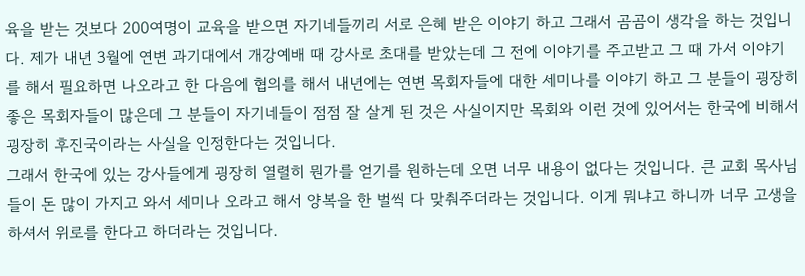육을 받는 것보다 200여명이 교육을 받으면 자기네들끼리 서로 은혜 받은 이야기 하고 그래서 곰곰이 생각을 하는 것입니다. 제가 내년 3월에 연변 과기대에서 개강예배 때 강사로 초대를 받았는데 그 전에 이야기를 주고받고 그 때 가서 이야기를 해서 필요하면 나오라고 한 다음에 협의를 해서 내년에는 연변 목회자들에 대한 세미나를 이야기 하고 그 분들이 굉장히 좋은 목회자들이 많은데 그 분들이 자기네들이 점점 잘 살게 된 것은 사실이지만 목회와 이런 것에 있어서는 한국에 비해서 굉장히 후진국이라는 사실을 인정한다는 것입니다.
그래서 한국에 있는 강사들에게 굉장히 열렬히 뭔가를 얻기를 원하는데 오면 너무 내용이 없다는 것입니다. 큰 교회 목사님들이 돈 많이 가지고 와서 세미나 오라고 해서 양복을 한 벌씩 다 맞춰주더라는 것입니다. 이게 뭐냐고 하니까 너무 고생을 하셔서 위로를 한다고 하더라는 것입니다.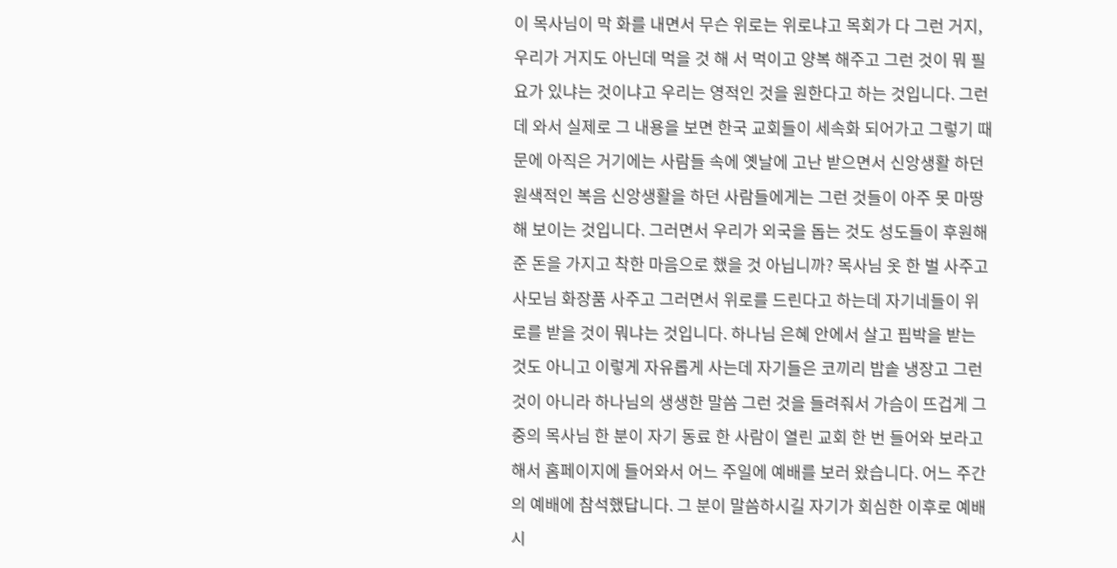이 목사님이 막 화를 내면서 무슨 위로는 위로냐고 목회가 다 그런 거지, 우리가 거지도 아닌데 먹을 것 해 서 먹이고 양복 해주고 그런 것이 뭐 필요가 있냐는 것이냐고 우리는 영적인 것을 원한다고 하는 것입니다. 그런데 와서 실제로 그 내용을 보면 한국 교회들이 세속화 되어가고 그렇기 때문에 아직은 거기에는 사람들 속에 옛날에 고난 받으면서 신앙생활 하던 원색적인 복음 신앙생활을 하던 사람들에게는 그런 것들이 아주 못 마땅해 보이는 것입니다. 그러면서 우리가 외국을 돕는 것도 성도들이 후원해 준 돈을 가지고 착한 마음으로 했을 것 아닙니까? 목사님 옷 한 벌 사주고 사모님 화장품 사주고 그러면서 위로를 드린다고 하는데 자기네들이 위로를 받을 것이 뭐냐는 것입니다. 하나님 은혜 안에서 살고 핍박을 받는 것도 아니고 이렇게 자유롭게 사는데 자기들은 코끼리 밥솥 냉장고 그런 것이 아니라 하나님의 생생한 말씀 그런 것을 들려줘서 가슴이 뜨겁게 그 중의 목사님 한 분이 자기 동료 한 사람이 열린 교회 한 번 들어와 보라고 해서 홈페이지에 들어와서 어느 주일에 예배를 보러 왔습니다. 어느 주간의 예배에 참석했답니다. 그 분이 말씀하시길 자기가 회심한 이후로 예배 시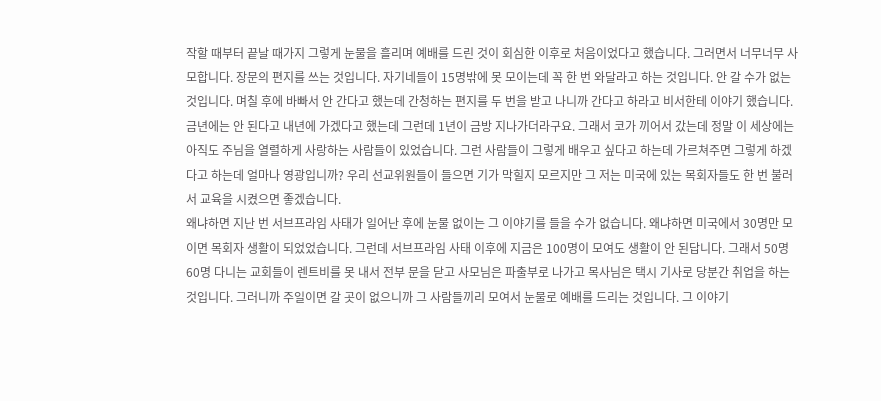작할 때부터 끝날 때가지 그렇게 눈물을 흘리며 예배를 드린 것이 회심한 이후로 처음이었다고 했습니다. 그러면서 너무너무 사모합니다. 장문의 편지를 쓰는 것입니다. 자기네들이 15명밖에 못 모이는데 꼭 한 번 와달라고 하는 것입니다. 안 갈 수가 없는 것입니다. 며칠 후에 바빠서 안 간다고 했는데 간청하는 편지를 두 번을 받고 나니까 간다고 하라고 비서한테 이야기 했습니다. 금년에는 안 된다고 내년에 가겠다고 했는데 그런데 1년이 금방 지나가더라구요. 그래서 코가 끼어서 갔는데 정말 이 세상에는 아직도 주님을 열렬하게 사랑하는 사람들이 있었습니다. 그런 사람들이 그렇게 배우고 싶다고 하는데 가르쳐주면 그렇게 하겠다고 하는데 얼마나 영광입니까? 우리 선교위원들이 들으면 기가 막힐지 모르지만 그 저는 미국에 있는 목회자들도 한 번 불러서 교육을 시켰으면 좋겠습니다.
왜냐하면 지난 번 서브프라임 사태가 일어난 후에 눈물 없이는 그 이야기를 들을 수가 없습니다. 왜냐하면 미국에서 30명만 모이면 목회자 생활이 되었었습니다. 그런데 서브프라임 사태 이후에 지금은 100명이 모여도 생활이 안 된답니다. 그래서 50명 60명 다니는 교회들이 렌트비를 못 내서 전부 문을 닫고 사모님은 파출부로 나가고 목사님은 택시 기사로 당분간 취업을 하는 것입니다. 그러니까 주일이면 갈 곳이 없으니까 그 사람들끼리 모여서 눈물로 예배를 드리는 것입니다. 그 이야기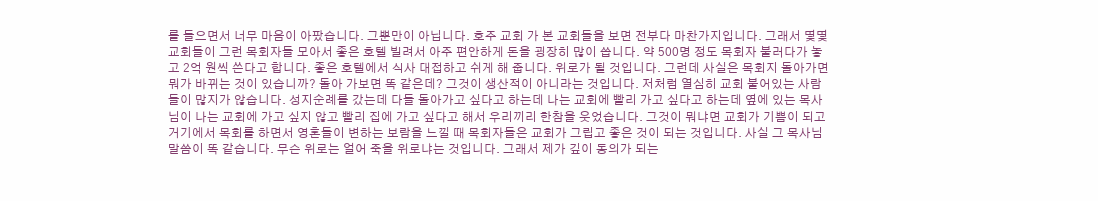를 들으면서 너무 마음이 아팠습니다. 그뿐만이 아닙니다. 호주 교회 가 본 교회들을 보면 전부다 마찬가지입니다. 그래서 몇몇 교회들이 그런 목회자들 모아서 좋은 호텔 빌려서 아주 편안하게 돈을 굉장히 많이 씁니다. 약 500명 정도 목회자 불러다가 놓고 2억 원씩 쓴다고 합니다. 좋은 호텔에서 식사 대접하고 쉬게 해 줍니다. 위로가 될 것입니다. 그런데 사실은 목회지 돌아가면 뭐가 바뀌는 것이 있습니까? 돌아 가보면 똑 같은데? 그것이 생산적이 아니라는 것입니다. 저처럼 열심히 교회 붙어있는 사람들이 많지가 않습니다. 성지순례를 갔는데 다들 돌아가고 싶다고 하는데 나는 교회에 빨리 가고 싶다고 하는데 옆에 있는 목사님이 나는 교회에 가고 싶지 않고 빨리 집에 가고 싶다고 해서 우리끼리 한참을 웃었습니다. 그것이 뭐냐면 교회가 기쁨이 되고 거기에서 목회를 하면서 영혼들이 변하는 보람을 느낄 때 목회자들은 교회가 그립고 좋은 것이 되는 것입니다. 사실 그 목사님 말씀이 똑 같습니다. 무슨 위로는 얼어 죽을 위로냐는 것입니다. 그래서 제가 깊이 동의가 되는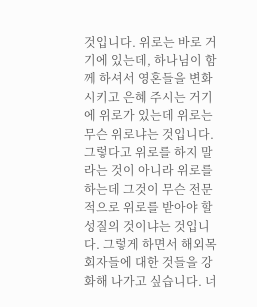것입니다. 위로는 바로 거기에 있는데, 하나님이 함께 하셔서 영혼들을 변화시키고 은혜 주시는 거기에 위로가 있는데 위로는 무슨 위로냐는 것입니다. 그렇다고 위로를 하지 말라는 것이 아니라 위로를 하는데 그것이 무슨 전문적으로 위로를 받아야 할 성질의 것이냐는 것입니다. 그렇게 하면서 해외목회자들에 대한 것들을 강화해 나가고 싶습니다. 너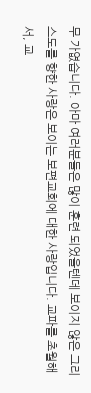무 가엾습니다. 아마 여러분들은 많이 훈련 되었을텐데 보이지 않은 그리스도를 향한 사랑은 보이는 보편교회에 대한 사랑입니다. 교파를 초월해서, 교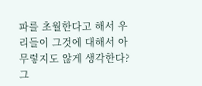파를 초월한다고 해서 우리들이 그것에 대해서 아무렇지도 않게 생각한다? 그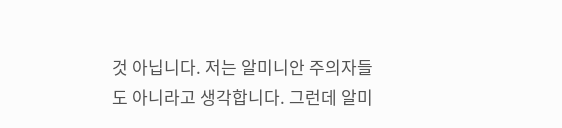것 아닙니다. 저는 알미니안 주의자들도 아니라고 생각합니다. 그런데 알미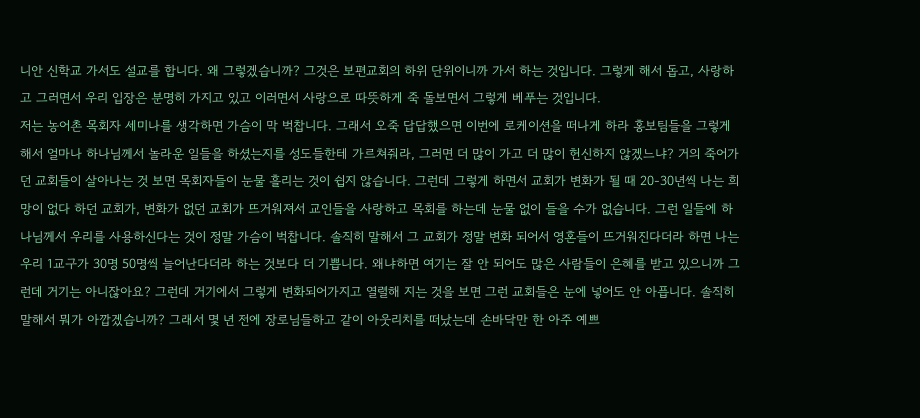니안 신학교 가서도 설교를 합니다. 왜 그렇겠습니까? 그것은 보편교회의 하위 단위이니까 가서 하는 것입니다. 그렇게 해서 돕고, 사랑하고 그러면서 우리 입장은 분명히 가지고 있고 이러면서 사랑으로 따뜻하게 죽 돌보면서 그렇게 베푸는 것입니다.
저는 농어촌 목회자 세미나를 생각하면 가슴이 막 벅찹니다. 그래서 오죽 답답했으면 이번에 로케이션을 떠나게 하라 홍보팀들을 그렇게 해서 얼마나 하나님께서 놀라운 일들을 하셨는지를 성도들한테 가르쳐줘라, 그러면 더 많이 가고 더 많이 헌신하지 않겠느냐? 거의 죽어가던 교회들이 살아나는 것 보면 목회자들이 눈물 흘리는 것이 쉽지 않습니다. 그런데 그렇게 하면서 교회가 변화가 될 때 20-30년씩 나는 희망이 없다 하던 교회가, 변화가 없던 교회가 뜨거워져서 교인들을 사랑하고 목회를 하는데 눈물 없이 들을 수가 없습니다. 그런 일들에 하나님께서 우리를 사용하신다는 것이 정말 가슴이 벅찹니다. 솔직히 말해서 그 교회가 정말 변화 되어서 영혼들이 뜨거워진다더라 하면 나는 우리 1교구가 30명 50명씩 늘어난다더라 하는 것보다 더 기쁩니다. 왜냐하면 여기는 잘 안 되어도 많은 사람들이 은혜를 받고 있으니까 그런데 거기는 아니잖아요? 그런데 거기에서 그렇게 변화되어가지고 열렬해 지는 것을 보면 그런 교회들은 눈에 넣어도 안 아픕니다. 솔직히 말해서 뭐가 아깝겠습니까? 그래서 몇 년 전에 장로님들하고 같이 아웃리치를 떠났는데 손바닥만 한 아주 예쁘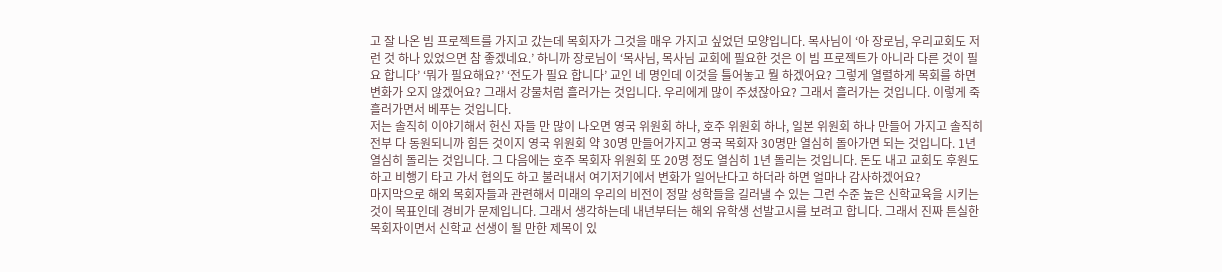고 잘 나온 빔 프로젝트를 가지고 갔는데 목회자가 그것을 매우 가지고 싶었던 모양입니다. 목사님이 ‘아 장로님, 우리교회도 저런 것 하나 있었으면 참 좋겠네요.’ 하니까 장로님이 ‘목사님, 목사님 교회에 필요한 것은 이 빔 프로젝트가 아니라 다른 것이 필요 합니다’ ‘뭐가 필요해요?’ ‘전도가 필요 합니다’ 교인 네 명인데 이것을 틀어놓고 뭘 하겠어요? 그렇게 열렬하게 목회를 하면 변화가 오지 않겠어요? 그래서 강물처럼 흘러가는 것입니다. 우리에게 많이 주셨잖아요? 그래서 흘러가는 것입니다. 이렇게 죽 흘러가면서 베푸는 것입니다.
저는 솔직히 이야기해서 헌신 자들 만 많이 나오면 영국 위원회 하나, 호주 위원회 하나, 일본 위원회 하나 만들어 가지고 솔직히 전부 다 동원되니까 힘든 것이지 영국 위원회 약 30명 만들어가지고 영국 목회자 30명만 열심히 돌아가면 되는 것입니다. 1년 열심히 돌리는 것입니다. 그 다음에는 호주 목회자 위원회 또 20명 정도 열심히 1년 돌리는 것입니다. 돈도 내고 교회도 후원도 하고 비행기 타고 가서 협의도 하고 불러내서 여기저기에서 변화가 일어난다고 하더라 하면 얼마나 감사하겠어요?
마지막으로 해외 목회자들과 관련해서 미래의 우리의 비전이 정말 성학들을 길러낼 수 있는 그런 수준 높은 신학교육을 시키는 것이 목표인데 경비가 문제입니다. 그래서 생각하는데 내년부터는 해외 유학생 선발고시를 보려고 합니다. 그래서 진짜 튼실한 목회자이면서 신학교 선생이 될 만한 제목이 있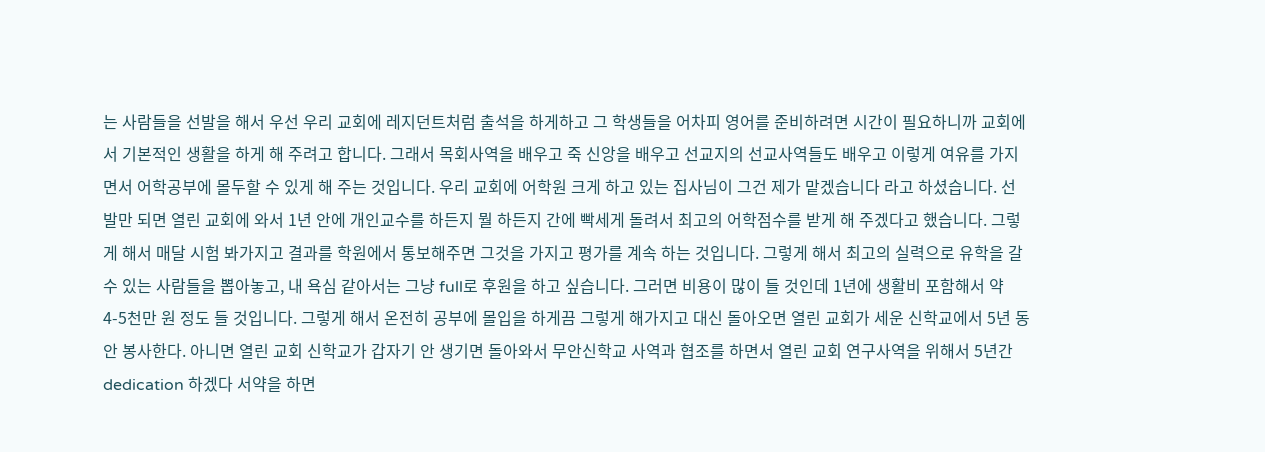는 사람들을 선발을 해서 우선 우리 교회에 레지던트처럼 출석을 하게하고 그 학생들을 어차피 영어를 준비하려면 시간이 필요하니까 교회에서 기본적인 생활을 하게 해 주려고 합니다. 그래서 목회사역을 배우고 죽 신앙을 배우고 선교지의 선교사역들도 배우고 이렇게 여유를 가지면서 어학공부에 몰두할 수 있게 해 주는 것입니다. 우리 교회에 어학원 크게 하고 있는 집사님이 그건 제가 맡겠습니다 라고 하셨습니다. 선발만 되면 열린 교회에 와서 1년 안에 개인교수를 하든지 뭘 하든지 간에 빡세게 돌려서 최고의 어학점수를 받게 해 주겠다고 했습니다. 그렇게 해서 매달 시험 봐가지고 결과를 학원에서 통보해주면 그것을 가지고 평가를 계속 하는 것입니다. 그렇게 해서 최고의 실력으로 유학을 갈 수 있는 사람들을 뽑아놓고, 내 욕심 같아서는 그냥 full로 후원을 하고 싶습니다. 그러면 비용이 많이 들 것인데 1년에 생활비 포함해서 약 4-5천만 원 정도 들 것입니다. 그렇게 해서 온전히 공부에 몰입을 하게끔 그렇게 해가지고 대신 돌아오면 열린 교회가 세운 신학교에서 5년 동안 봉사한다. 아니면 열린 교회 신학교가 갑자기 안 생기면 돌아와서 무안신학교 사역과 협조를 하면서 열린 교회 연구사역을 위해서 5년간 dedication 하겠다 서약을 하면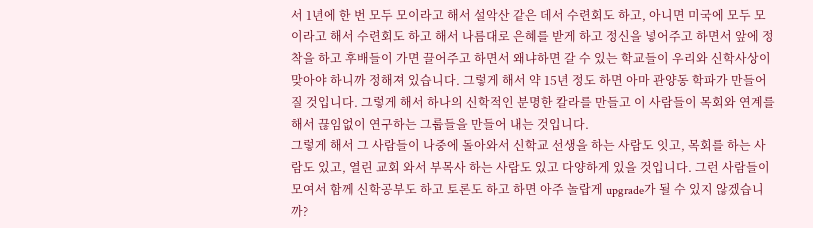서 1년에 한 번 모두 모이라고 해서 설악산 같은 데서 수련회도 하고, 아니면 미국에 모두 모이라고 해서 수련회도 하고 해서 나름대로 은혜를 받게 하고 정신을 넣어주고 하면서 앞에 정착을 하고 후배들이 가면 끌어주고 하면서 왜냐하면 갈 수 있는 학교들이 우리와 신학사상이 맞아야 하니까 정해져 있습니다. 그렇게 해서 약 15년 정도 하면 아마 관양동 학파가 만들어 질 것입니다. 그렇게 해서 하나의 신학적인 분명한 칼라를 만들고 이 사람들이 목회와 연계를 해서 끊임없이 연구하는 그룹들을 만들어 내는 것입니다.
그렇게 해서 그 사람들이 나중에 돌아와서 신학교 선생을 하는 사람도 잇고, 목회를 하는 사람도 있고, 열린 교회 와서 부목사 하는 사람도 있고 다양하게 있을 것입니다. 그런 사람들이 모여서 함께 신학공부도 하고 토론도 하고 하면 아주 놀랍게 upgrade가 될 수 있지 않겠습니까?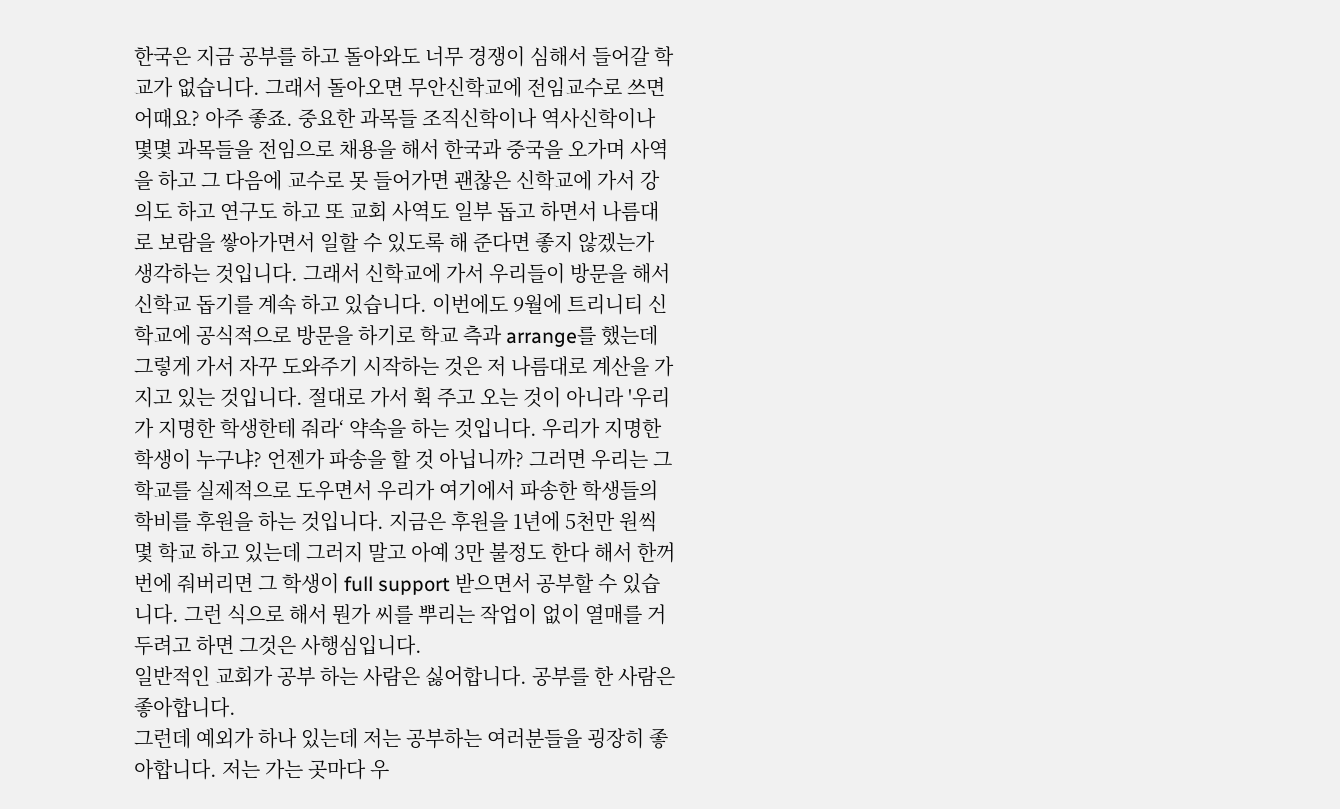한국은 지금 공부를 하고 돌아와도 너무 경쟁이 심해서 들어갈 학교가 없습니다. 그래서 돌아오면 무안신학교에 전임교수로 쓰면 어때요? 아주 좋죠. 중요한 과목들 조직신학이나 역사신학이나 몇몇 과목들을 전임으로 채용을 해서 한국과 중국을 오가며 사역을 하고 그 다음에 교수로 못 들어가면 괜찮은 신학교에 가서 강의도 하고 연구도 하고 또 교회 사역도 일부 돕고 하면서 나름대로 보람을 쌓아가면서 일할 수 있도록 해 준다면 좋지 않겠는가 생각하는 것입니다. 그래서 신학교에 가서 우리들이 방문을 해서 신학교 돕기를 계속 하고 있습니다. 이번에도 9월에 트리니티 신학교에 공식적으로 방문을 하기로 학교 측과 arrange를 했는데 그렇게 가서 자꾸 도와주기 시작하는 것은 저 나름대로 계산을 가지고 있는 것입니다. 절대로 가서 휙 주고 오는 것이 아니라 '우리가 지명한 학생한테 줘라‘ 약속을 하는 것입니다. 우리가 지명한 학생이 누구냐? 언젠가 파송을 할 것 아닙니까? 그러면 우리는 그 학교를 실제적으로 도우면서 우리가 여기에서 파송한 학생들의 학비를 후원을 하는 것입니다. 지금은 후원을 1년에 5천만 원씩 몇 학교 하고 있는데 그러지 말고 아예 3만 불정도 한다 해서 한꺼번에 줘버리면 그 학생이 full support 받으면서 공부할 수 있습니다. 그런 식으로 해서 뭔가 씨를 뿌리는 작업이 없이 열매를 거두려고 하면 그것은 사행심입니다.
일반적인 교회가 공부 하는 사람은 싫어합니다. 공부를 한 사람은 좋아합니다.
그런데 예외가 하나 있는데 저는 공부하는 여러분들을 굉장히 좋아합니다. 저는 가는 곳마다 우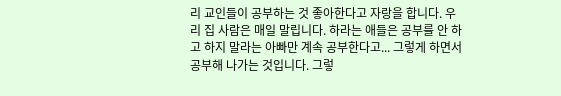리 교인들이 공부하는 것 좋아한다고 자랑을 합니다. 우리 집 사람은 매일 말립니다. 하라는 애들은 공부를 안 하고 하지 말라는 아빠만 계속 공부한다고... 그렇게 하면서 공부해 나가는 것입니다. 그렇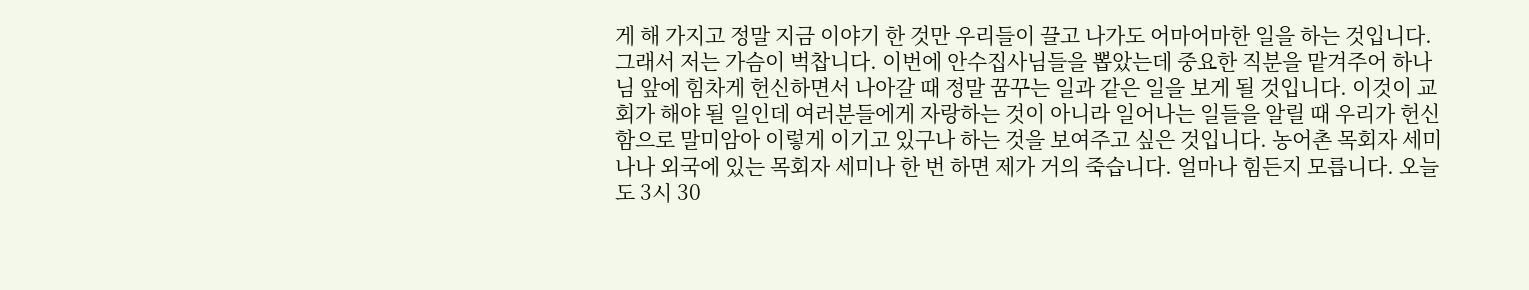게 해 가지고 정말 지금 이야기 한 것만 우리들이 끌고 나가도 어마어마한 일을 하는 것입니다. 그래서 저는 가슴이 벅찹니다. 이번에 안수집사님들을 뽑았는데 중요한 직분을 맡겨주어 하나님 앞에 힘차게 헌신하면서 나아갈 때 정말 꿈꾸는 일과 같은 일을 보게 될 것입니다. 이것이 교회가 해야 될 일인데 여러분들에게 자랑하는 것이 아니라 일어나는 일들을 알릴 때 우리가 헌신함으로 말미암아 이렇게 이기고 있구나 하는 것을 보여주고 싶은 것입니다. 농어촌 목회자 세미나나 외국에 있는 목회자 세미나 한 번 하면 제가 거의 죽습니다. 얼마나 힘든지 모릅니다. 오늘도 3시 30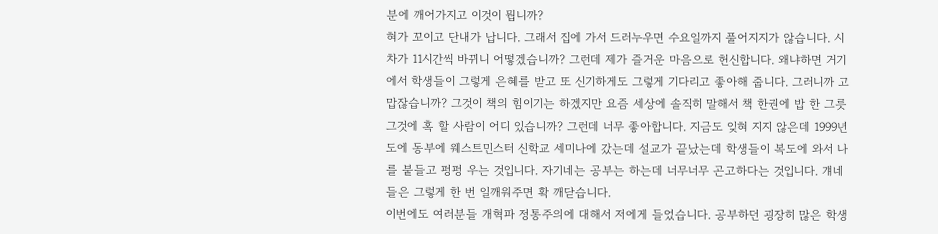분에 깨어가지고 이것이 뭡니까?
혀가 꼬이고 단내가 납니다. 그래서 집에 가서 드러누우면 수요일까지 풀어지지가 않습니다. 시차가 11시간씩 바뀌니 어떻겠습니까? 그런데 제가 즐거운 마음으로 헌신합니다. 왜냐하면 거기에서 학생들이 그렇게 은혜를 받고 또 신기하게도 그렇게 기다리고 좋아해 줍니다. 그러니까 고맙잖습니까? 그것이 책의 힘이기는 하겠지만 요즘 세상에 솔직히 말해서 책 한권에 밥 한 그릇 그것에 혹 할 사람이 어디 있습니까? 그런데 너무 좋아합니다. 지금도 잊혀 지지 않은데 1999년도에 동부에 웨스트민스터 신학교 세미나에 갔는데 설교가 끝났는데 학생들이 복도에 와서 나를 붙들고 펑펑 우는 것입니다. 자기네는 공부는 하는데 너무너무 곤고하다는 것입니다. 걔네들은 그렇게 한 번 일깨워주면 확 깨닫습니다.
이번에도 여러분들 개혁파 정통주의에 대해서 저에게 들었습니다. 공부하던 굉장히 많은 학생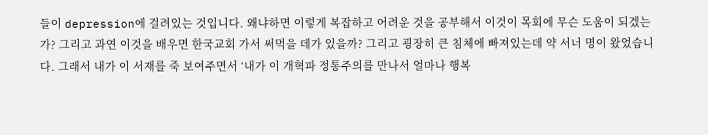들이 depression에 걸려있는 것입니다. 왜냐하면 이렇게 복잡하고 어려운 것을 공부해서 이것이 목회에 무슨 도움이 되겠는가? 그리고 과연 이것을 배우면 한국교회 가서 써먹을 데가 있을까? 그리고 굉장히 큰 침체에 빠져있는데 약 서너 명이 왔었습니다. 그래서 내가 이 서재를 죽 보여주면서 ‘내가 이 개혁파 정통주의를 만나서 얼마나 행복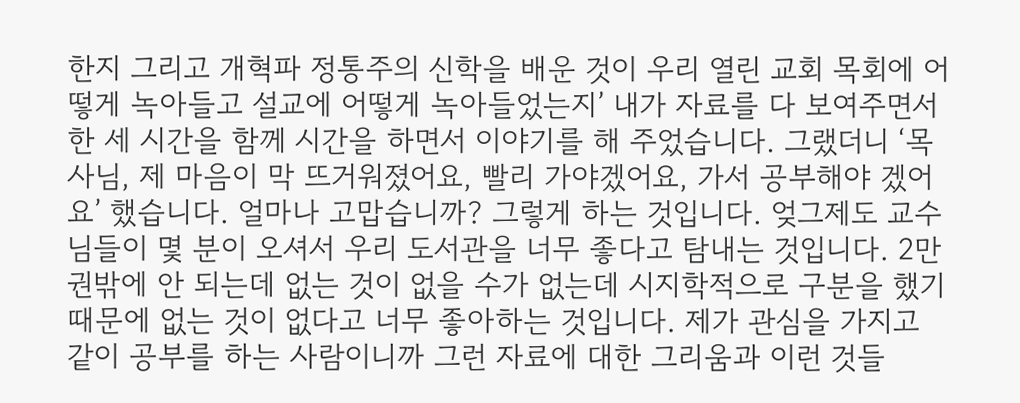한지 그리고 개혁파 정통주의 신학을 배운 것이 우리 열린 교회 목회에 어떻게 녹아들고 설교에 어떻게 녹아들었는지’ 내가 자료를 다 보여주면서 한 세 시간을 함께 시간을 하면서 이야기를 해 주었습니다. 그랬더니 ‘목사님, 제 마음이 막 뜨거워졌어요, 빨리 가야겠어요, 가서 공부해야 겠어요’ 했습니다. 얼마나 고맙습니까? 그렇게 하는 것입니다. 엊그제도 교수님들이 몇 분이 오셔서 우리 도서관을 너무 좋다고 탐내는 것입니다. 2만권밖에 안 되는데 없는 것이 없을 수가 없는데 시지학적으로 구분을 했기 때문에 없는 것이 없다고 너무 좋아하는 것입니다. 제가 관심을 가지고 같이 공부를 하는 사람이니까 그런 자료에 대한 그리움과 이런 것들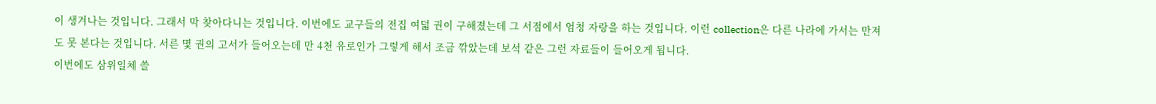이 생겨나는 것입니다. 그래서 막 찾아다니는 것입니다. 이번에도 교구들의 전집 여덟 권이 구해졌는데 그 서점에서 엄청 자랑을 하는 것입니다. 이런 collection은 다른 나라에 가서는 만져도 못 본다는 것입니다. 서른 몇 권의 고서가 들어오는데 만 4천 유로인가 그렇게 해서 조금 깎았는데 보석 같은 그런 자료들이 들어오게 됩니다.
이번에도 삼위일체 쓸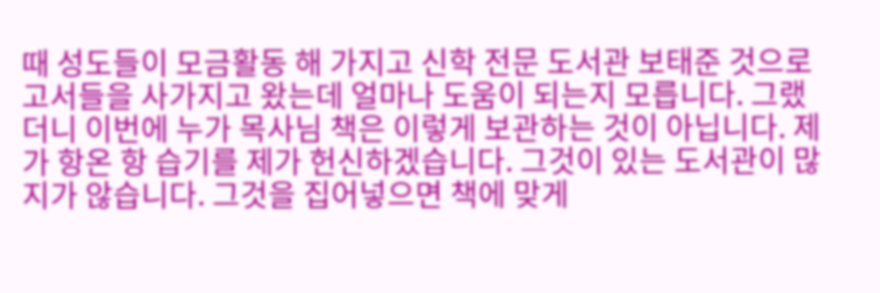때 성도들이 모금활동 해 가지고 신학 전문 도서관 보태준 것으로 고서들을 사가지고 왔는데 얼마나 도움이 되는지 모릅니다. 그랬더니 이번에 누가 목사님 책은 이렇게 보관하는 것이 아닙니다. 제가 항온 항 습기를 제가 헌신하겠습니다. 그것이 있는 도서관이 많지가 않습니다. 그것을 집어넣으면 책에 맞게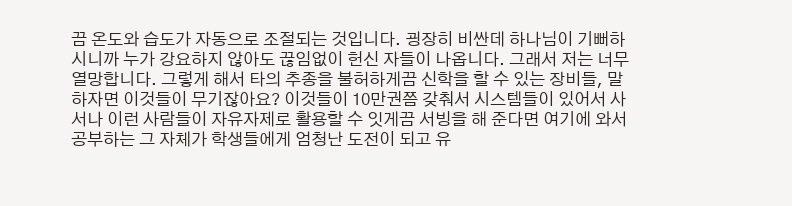끔 온도와 습도가 자동으로 조절되는 것입니다. 굉장히 비싼데 하나님이 기뻐하시니까 누가 강요하지 않아도 끊임없이 헌신 자들이 나옵니다. 그래서 저는 너무 열망합니다. 그렇게 해서 타의 추종을 불허하게끔 신학을 할 수 있는 장비들, 말하자면 이것들이 무기잖아요? 이것들이 10만권쯤 갖춰서 시스템들이 있어서 사서나 이런 사람들이 자유자제로 활용할 수 잇게끔 서빙을 해 준다면 여기에 와서 공부하는 그 자체가 학생들에게 엄청난 도전이 되고 유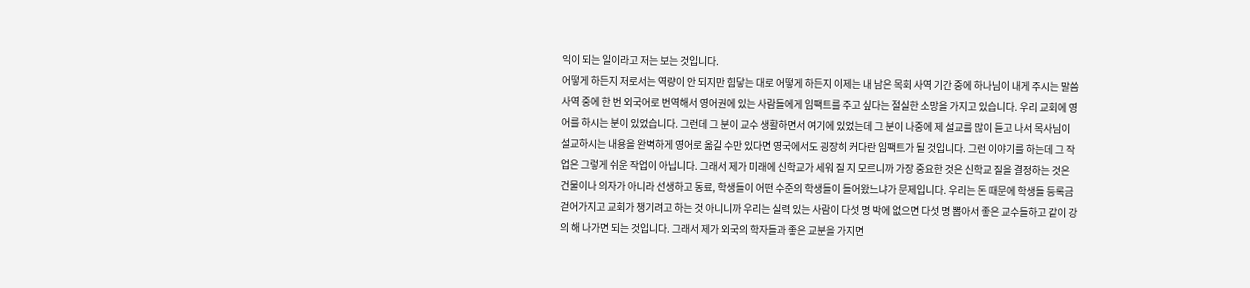익이 되는 일이라고 저는 보는 것입니다.
어떻게 하든지 저로서는 역량이 안 되지만 힘닿는 대로 어떻게 하든지 이제는 내 남은 목회 사역 기간 중에 하나님이 내게 주시는 말씀 사역 중에 한 번 외국어로 번역해서 영어권에 있는 사람들에게 임팩트를 주고 싶다는 절실한 소망을 가지고 있습니다. 우리 교회에 영어를 하시는 분이 있었습니다. 그런데 그 분이 교수 생활하면서 여기에 있었는데 그 분이 나중에 제 설교를 많이 듣고 나서 목사님이 설교하시는 내용을 완벽하게 영어로 옮길 수만 있다면 영국에서도 굉장히 커다란 임팩트가 될 것입니다. 그런 이야기를 하는데 그 작업은 그렇게 쉬운 작업이 아닙니다. 그래서 제가 미래에 신학교가 세워 질 지 모르니까 가장 중요한 것은 신학교 질을 결정하는 것은 건물이나 의자가 아니라 선생하고 동료, 학생들이 어떤 수준의 학생들이 들어왔느냐가 문제입니다. 우리는 돈 때문에 학생들 등록금 걷어가지고 교회가 챙기려고 하는 것 아니니까 우리는 실력 있는 사람이 다섯 명 박에 없으면 다섯 명 뽑아서 좋은 교수들하고 같이 강의 해 나가면 되는 것입니다. 그래서 제가 외국의 학자들과 좋은 교분을 가지면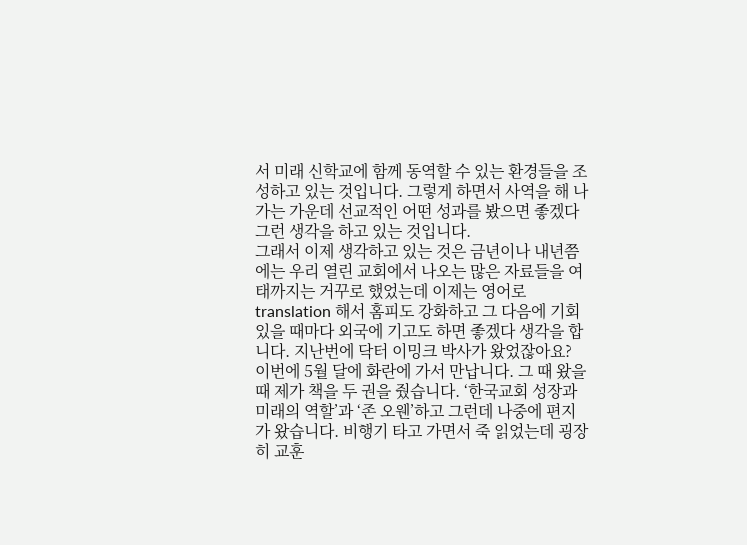서 미래 신학교에 함께 동역할 수 있는 환경들을 조성하고 있는 것입니다. 그렇게 하면서 사역을 해 나가는 가운데 선교적인 어떤 성과를 봤으면 좋겠다 그런 생각을 하고 있는 것입니다.
그래서 이제 생각하고 있는 것은 금년이나 내년쯤에는 우리 열린 교회에서 나오는 많은 자료들을 여태까지는 거꾸로 했었는데 이제는 영어로 translation 해서 홈피도 강화하고 그 다음에 기회 있을 때마다 외국에 기고도 하면 좋겠다 생각을 합니다. 지난번에 닥터 이밍크 박사가 왔었잖아요? 이번에 5월 달에 화란에 가서 만납니다. 그 때 왔을 때 제가 책을 두 권을 줬습니다. ‘한국교회 성장과 미래의 역할’과 ‘존 오웬’하고 그런데 나중에 편지가 왔습니다. 비행기 타고 가면서 죽 읽었는데 굉장히 교훈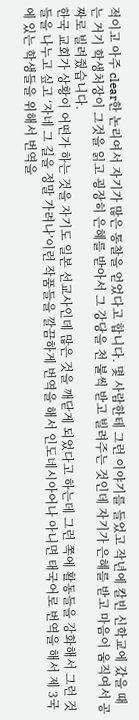적이고 아주 clear한 논리여서 자기가 많은 통찰을 얻었다고 합니다. 몇 사람한테 그런 이야기를 들었고 작년에 칼빈 신학교에 갔을 때는 거기 학생처장이 그것을 읽고 굉장히 은혜를 받아서 그 강당을 천 불씩 받고 빌려주는 것인데 자기가 은혜를 받고 마음이 움직여서 공짜로 빌려줬습니다.
한국 교회가 상황이 어떤가 하는 것을 자기도 일본 선교사인데 많은 것을 깨닫게 되었다고 하는데 그런 쪽에 활동들을 강화해서 그런 것들을 나누고 싶고 ‘자네 그 길을 정말 가려나’이런 작품들을 깔끔하게 번역을 해서 인도네시아어나 아니면 태국어로 번역을 해서 제 3국에 있는 학생들을 위해서 번역을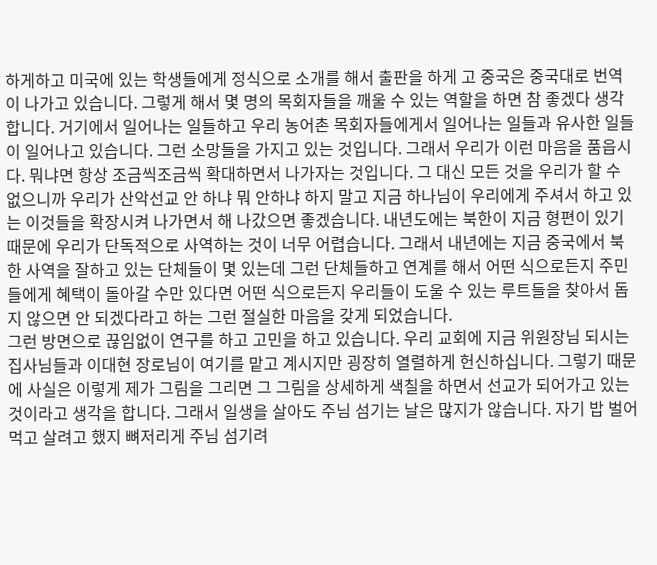하게하고 미국에 있는 학생들에게 정식으로 소개를 해서 출판을 하게 고 중국은 중국대로 번역이 나가고 있습니다. 그렇게 해서 몇 명의 목회자들을 깨울 수 있는 역할을 하면 참 좋겠다 생각합니다. 거기에서 일어나는 일들하고 우리 농어촌 목회자들에게서 일어나는 일들과 유사한 일들이 일어나고 있습니다. 그런 소망들을 가지고 있는 것입니다. 그래서 우리가 이런 마음을 품읍시다. 뭐냐면 항상 조금씩조금씩 확대하면서 나가자는 것입니다. 그 대신 모든 것을 우리가 할 수 없으니까 우리가 산악선교 안 하냐 뭐 안하냐 하지 말고 지금 하나님이 우리에게 주셔서 하고 있는 이것들을 확장시켜 나가면서 해 나갔으면 좋겠습니다. 내년도에는 북한이 지금 형편이 있기 때문에 우리가 단독적으로 사역하는 것이 너무 어렵습니다. 그래서 내년에는 지금 중국에서 북한 사역을 잘하고 있는 단체들이 몇 있는데 그런 단체들하고 연계를 해서 어떤 식으로든지 주민들에게 혜택이 돌아갈 수만 있다면 어떤 식으로든지 우리들이 도울 수 있는 루트들을 찾아서 돕지 않으면 안 되겠다라고 하는 그런 절실한 마음을 갖게 되었습니다.
그런 방면으로 끊임없이 연구를 하고 고민을 하고 있습니다. 우리 교회에 지금 위원장님 되시는 집사님들과 이대현 장로님이 여기를 맡고 계시지만 굉장히 열렬하게 헌신하십니다. 그렇기 때문에 사실은 이렇게 제가 그림을 그리면 그 그림을 상세하게 색칠을 하면서 선교가 되어가고 있는 것이라고 생각을 합니다. 그래서 일생을 살아도 주님 섬기는 날은 많지가 않습니다. 자기 밥 벌어 먹고 살려고 했지 뼈저리게 주님 섬기려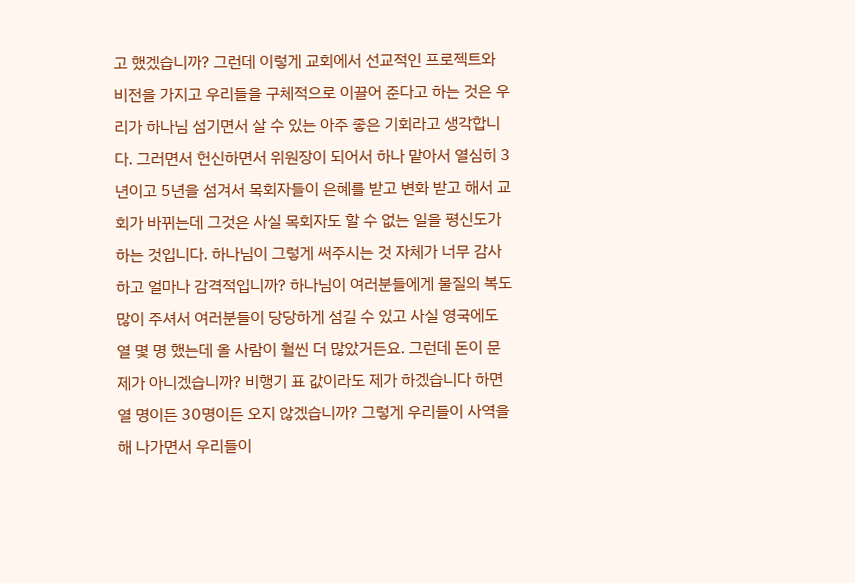고 했겠습니까? 그런데 이렇게 교회에서 선교적인 프로젝트와 비전을 가지고 우리들을 구체적으로 이끌어 준다고 하는 것은 우리가 하나님 섬기면서 살 수 있는 아주 좋은 기회라고 생각합니다. 그러면서 헌신하면서 위원장이 되어서 하나 맡아서 열심히 3년이고 5년을 섬겨서 목회자들이 은혜를 받고 변화 받고 해서 교회가 바뀌는데 그것은 사실 목회자도 할 수 없는 일을 평신도가 하는 것입니다. 하나님이 그렇게 써주시는 것 자체가 너무 감사하고 얼마나 감격적입니까? 하나님이 여러분들에게 물질의 복도 많이 주셔서 여러분들이 당당하게 섬길 수 있고 사실 영국에도 열 몇 명 했는데 올 사람이 훨씬 더 많았거든요. 그런데 돈이 문제가 아니겠습니까? 비행기 표 값이라도 제가 하겠습니다 하면 열 명이든 30명이든 오지 않겠습니까? 그렇게 우리들이 사역을 해 나가면서 우리들이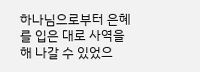하나님으로부터 은혜를 입은 대로 사역을 해 나갈 수 있었으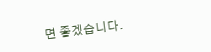면 좋겠습니다.